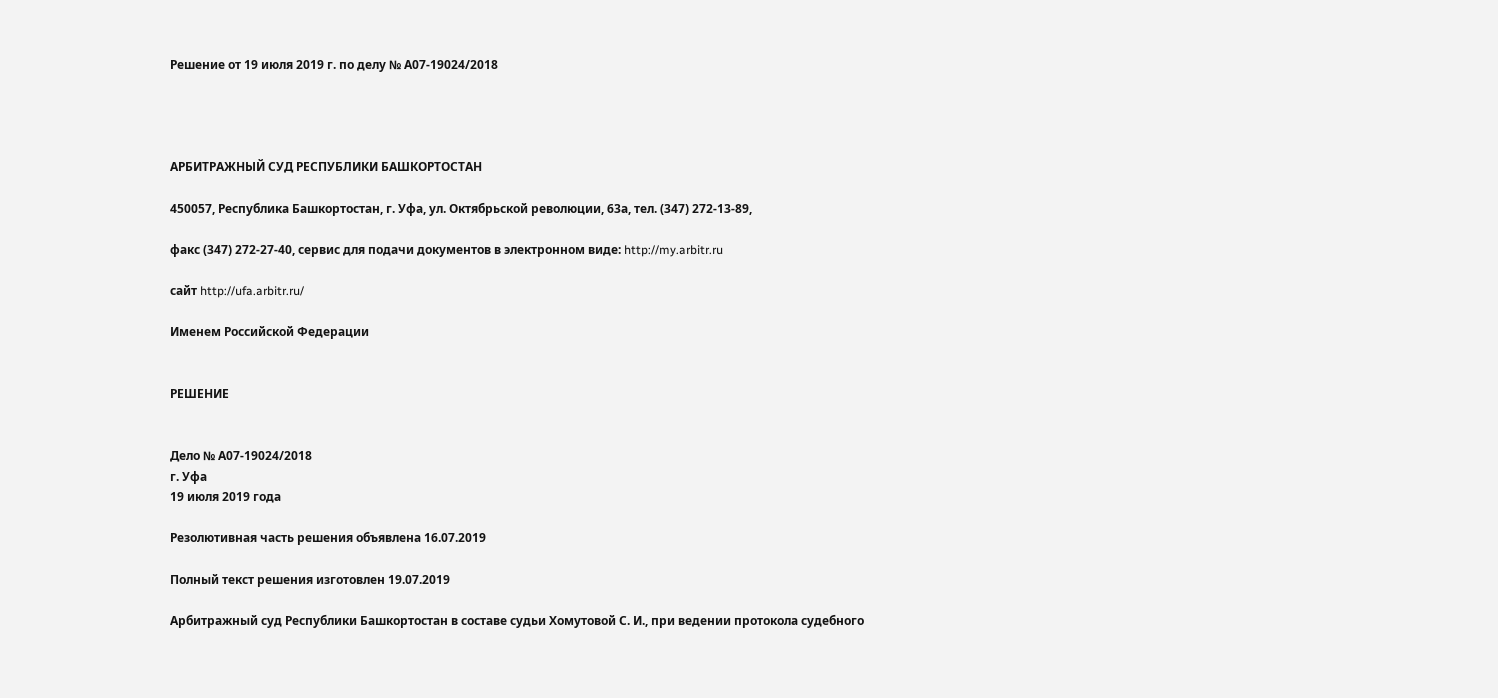Решение от 19 июля 2019 г. по делу № А07-19024/2018




АРБИТРАЖНЫЙ СУД РЕСПУБЛИКИ БАШКОРТОСТАН

450057, Республика Башкортостан, г. Уфа, ул. Октябрьской революции, 63а, тел. (347) 272-13-89,

факс (347) 272-27-40, сервис для подачи документов в электронном виде: http://my.arbitr.ru

сайт http://ufa.arbitr.ru/

Именем Российской Федерации


РЕШЕНИЕ


Дело № А07-19024/2018
г. Уфа
19 июля 2019 года

Резолютивная часть решения объявлена 16.07.2019

Полный текст решения изготовлен 19.07.2019

Арбитражный суд Республики Башкортостан в составе судьи Хомутовой С. И., при ведении протокола судебного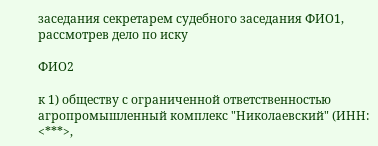заседания секретарем судебного заседания ФИО1, рассмотрев дело по иску

ФИО2

к 1) обществу с ограниченной ответственностью агропромышленный комплекс "Николаевский" (ИНН: <***>,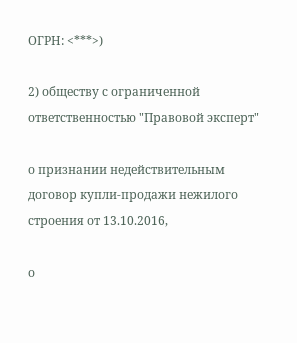ОГРН: <***>)

2) обществу с ограниченной ответственностью "Правовой эксперт"

о признании недействительным договор купли-продажи нежилого строения от 13.10.2016,

о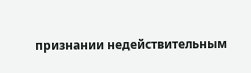признании недействительным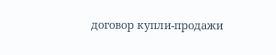договор купли-продажи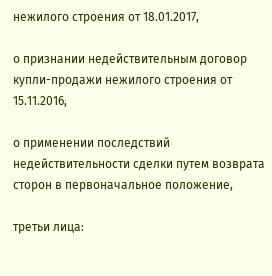нежилого строения от 18.01.2017,

о признании недействительным договор купли-продажи нежилого строения от 15.11.2016,

о применении последствий недействительности сделки путем возврата сторон в первоначальное положение,

третьи лица: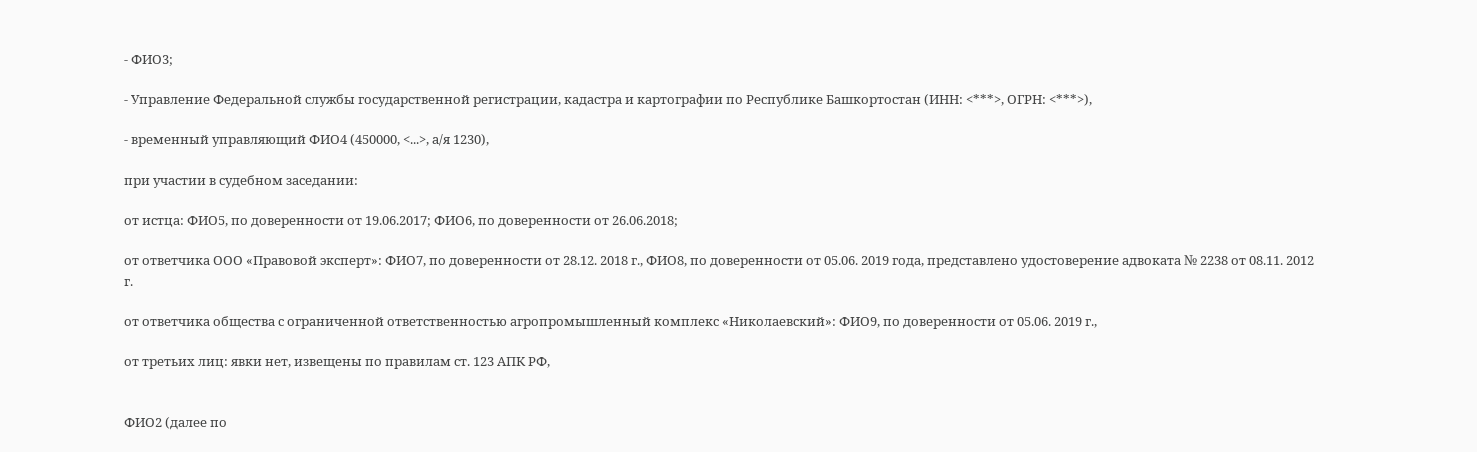- ФИО3;

- Управление Федеральной службы государственной регистрации, кадастра и картографии по Республике Башкортостан (ИНН: <***>, ОГРН: <***>),

- временный управляющий ФИО4 (450000, <...>, а/я 1230),

при участии в судебном заседании:

от истца: ФИО5, по доверенности от 19.06.2017; ФИО6, по доверенности от 26.06.2018;

от ответчика ООО «Правовой эксперт»: ФИО7, по доверенности от 28.12. 2018 г., ФИО8, по доверенности от 05.06. 2019 года, представлено удостоверение адвоката № 2238 от 08.11. 2012 г.

от ответчика общества с ограниченной ответственностью агропромышленный комплекс «Николаевский»: ФИО9, по доверенности от 05.06. 2019 г.,

от третьих лиц: явки нет, извещены по правилам ст. 123 АПК РФ,


ФИО2 (далее по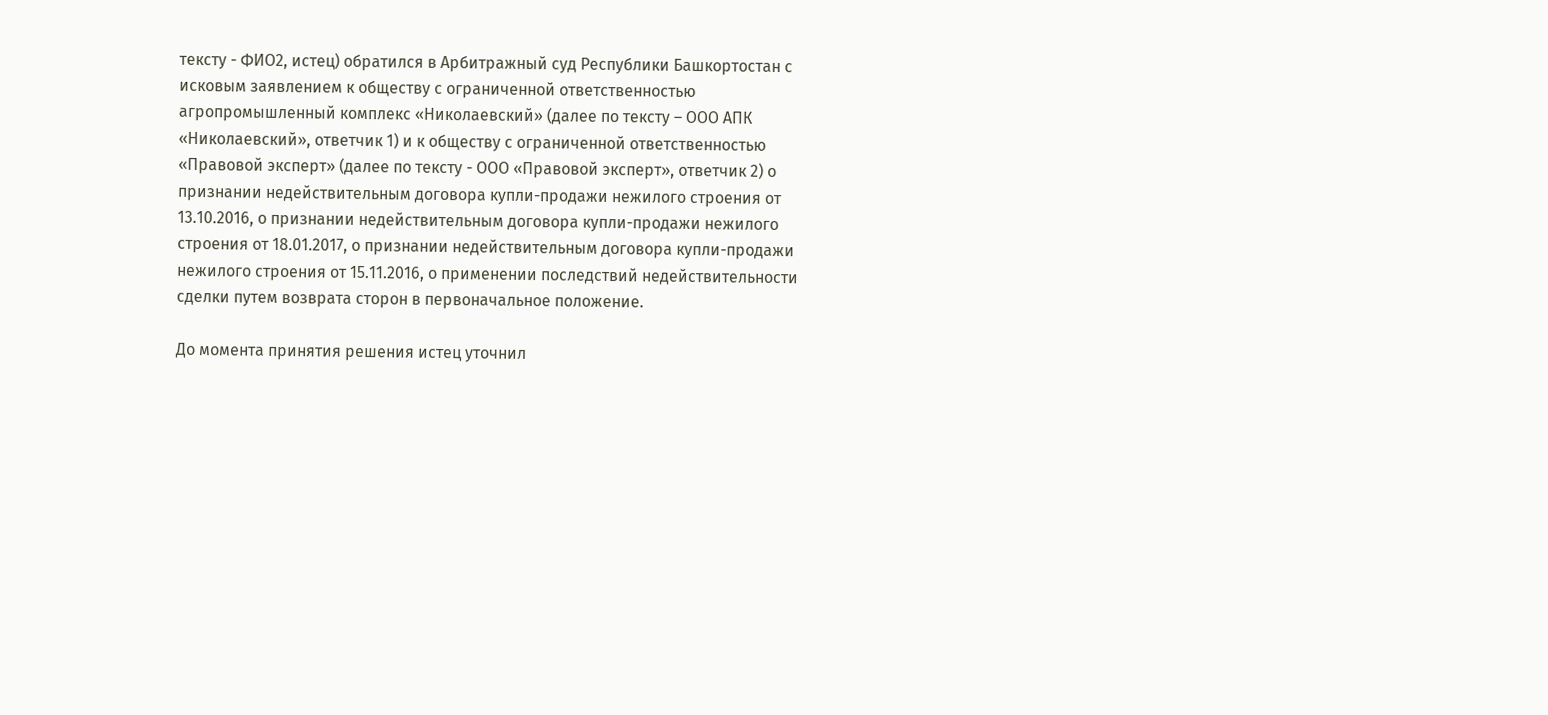тексту - ФИО2, истец) обратился в Арбитражный суд Республики Башкортостан с исковым заявлением к обществу с ограниченной ответственностью агропромышленный комплекс «Николаевский» (далее по тексту – ООО АПК «Николаевский», ответчик 1) и к обществу с ограниченной ответственностью «Правовой эксперт» (далее по тексту - ООО «Правовой эксперт», ответчик 2) о признании недействительным договора купли-продажи нежилого строения от 13.10.2016, о признании недействительным договора купли-продажи нежилого строения от 18.01.2017, о признании недействительным договора купли-продажи нежилого строения от 15.11.2016, о применении последствий недействительности сделки путем возврата сторон в первоначальное положение.

До момента принятия решения истец уточнил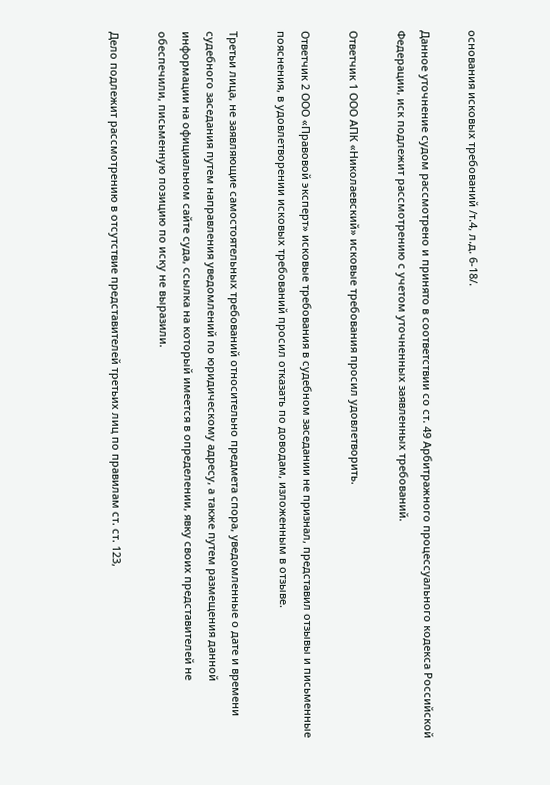основания исковых требований /т.4, л.д. 6-18/.

Данное уточнение судом рассмотрено и принято в соответствии со ст. 49 Арбитражного процессуального кодекса Российской Федерации, иск подлежит рассмотрению с учетом уточненных заявленных требований.

Ответчик 1 ООО АПК «Николаевский» исковые требования просил удовлетворить.

Ответчик 2 ООО «Правовой эксперт» исковые требования в судебном заседании не признал, представил отзывы и письменные пояснения, в удовлетворении исковых требований просил отказать по доводам, изложенным в отзыве.

Третьи лица, не заявляющие самостоятельных требований относительно предмета спора, уведомленные о дате и времени судебного заседания путем направления уведомлений по юридическому адресу, а также путем размещения данной информации на официальном сайте суда, ссылка на который имеется в определении, явку своих представителей не обеспечили, письменную позицию по иску не выразили.

Дело подлежит рассмотрению в отсутствие представителей третьих лиц по правилам ст. ст. 123,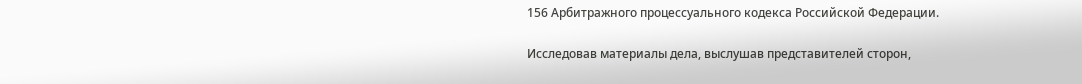156 Арбитражного процессуального кодекса Российской Федерации.

Исследовав материалы дела, выслушав представителей сторон,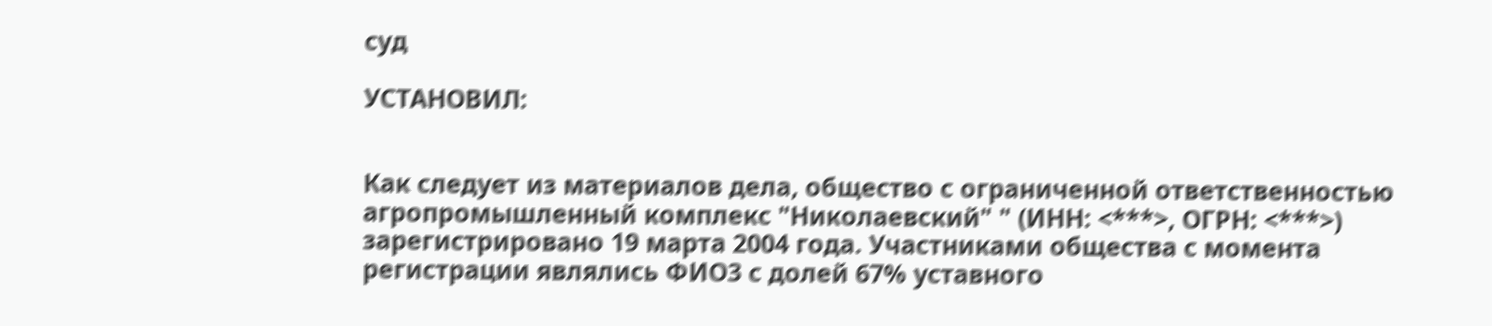суд

УСТАНОВИЛ:


Как следует из материалов дела, общество с ограниченной ответственностью агропромышленный комплекс "Николаевский" " (ИНН: <***>, ОГРН: <***>) зарегистрировано 19 марта 2004 года. Участниками общества с момента регистрации являлись ФИО3 с долей 67% уставного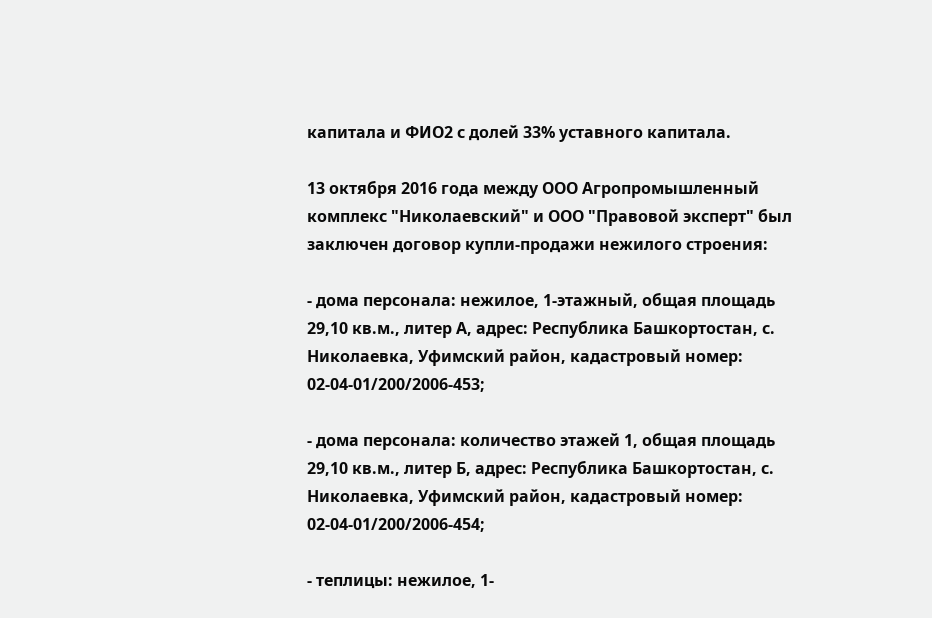капитала и ФИО2 с долей 33% уставного капитала.

13 октября 2016 года между ООО Агропромышленный комплекс "Николаевский" и ООО "Правовой эксперт" был заключен договор купли-продажи нежилого строения:

- дома персонала: нежилое, 1-этажный, общая площадь 29,10 кв.м., литер А, адрес: Республика Башкортостан, с. Николаевка, Уфимский район, кадастровый номер: 02-04-01/200/2006-453;

- дома персонала: количество этажей 1, общая площадь 29,10 кв.м., литер Б, адрес: Республика Башкортостан, с. Николаевка, Уфимский район, кадастровый номер: 02-04-01/200/2006-454;

- теплицы: нежилое, 1-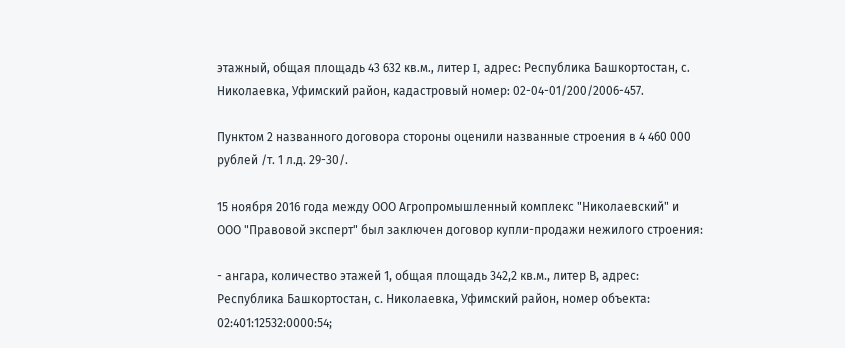этажный, общая площадь 43 632 кв.м., литер I, адрес: Республика Башкортостан, с. Николаевка, Уфимский район, кадастровый номер: 02-04-01/200/2006-457.

Пунктом 2 названного договора стороны оценили названные строения в 4 460 000 рублей /т. 1 л.д. 29-30/.

15 ноября 2016 года между ООО Агропромышленный комплекс "Николаевский" и ООО "Правовой эксперт" был заключен договор купли-продажи нежилого строения:

- ангара, количество этажей 1, общая площадь 342,2 кв.м., литер В, адрес: Республика Башкортостан, с. Николаевка, Уфимский район, номер объекта: 02:401:12532:0000:54;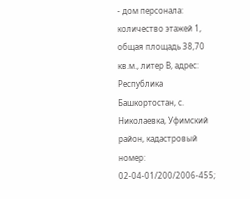- дом персонала: количество этажей 1, общая площадь 38,70 кв.м., литер В, адрес: Республика Башкортостан, с. Николаевка, Уфимский район, кадастровый номер: 02-04-01/200/2006-455;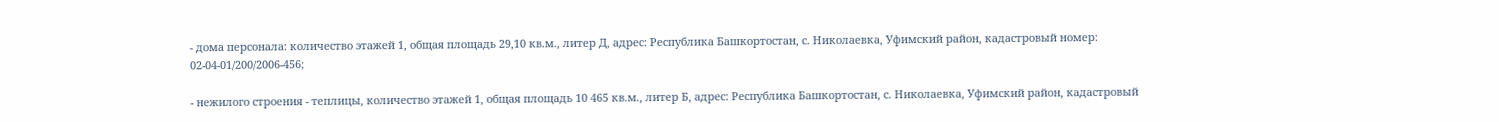- дома персонала: количество этажей 1, общая площадь 29,10 кв.м., литер Д, адрес: Республика Башкортостан, с. Николаевка, Уфимский район, кадастровый номер: 02-04-01/200/2006-456;

- нежилого строения - теплицы, количество этажей 1, общая площадь 10 465 кв.м., литер Б, адрес: Республика Башкортостан, с. Николаевка, Уфимский район, кадастровый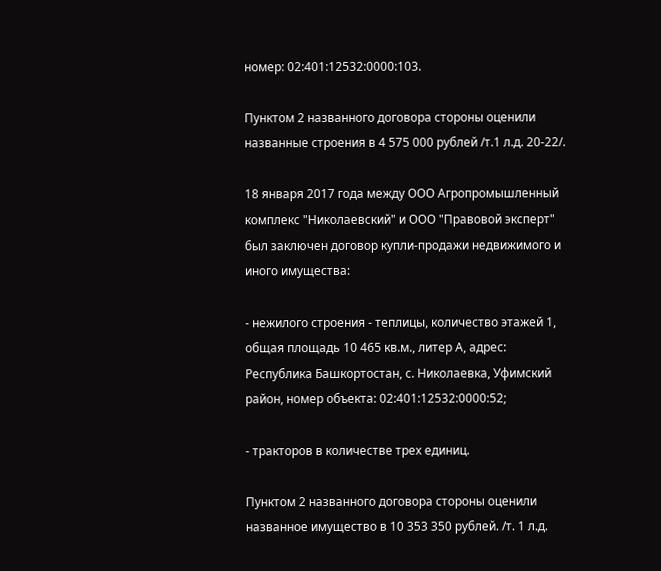номер: 02:401:12532:0000:103.

Пунктом 2 названного договора стороны оценили названные строения в 4 575 000 рублей /т.1 л.д. 20-22/.

18 января 2017 года между ООО Агропромышленный комплекс "Николаевский" и ООО "Правовой эксперт" был заключен договор купли-продажи недвижимого и иного имущества:

- нежилого строения - теплицы, количество этажей 1, общая площадь 10 465 кв.м., литер А, адрес: Республика Башкортостан, с. Николаевка, Уфимский район, номер объекта: 02:401:12532:0000:52;

- тракторов в количестве трех единиц.

Пунктом 2 названного договора стороны оценили названное имущество в 10 353 350 рублей. /т. 1 л.д.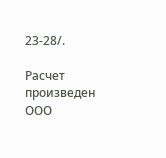23-28/.

Расчет произведен ООО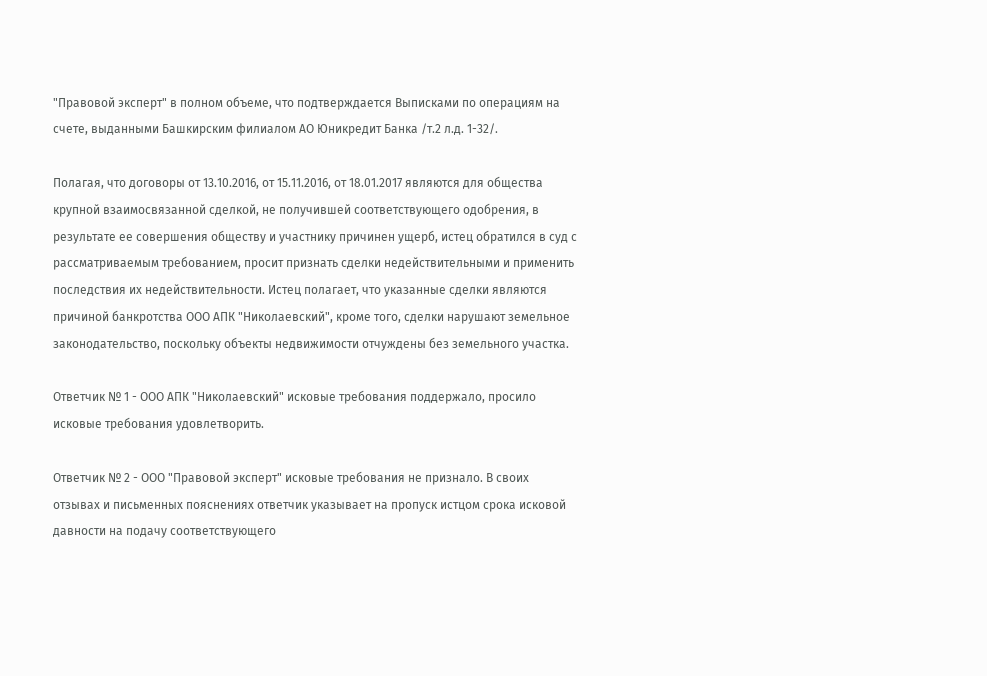"Правовой эксперт" в полном объеме, что подтверждается Выписками по операциям на счете, выданными Башкирским филиалом АО Юникредит Банка /т.2 л.д. 1-32/.

Полагая, что договоры от 13.10.2016, от 15.11.2016, от 18.01.2017 являются для общества крупной взаимосвязанной сделкой, не получившей соответствующего одобрения, в результате ее совершения обществу и участнику причинен ущерб, истец обратился в суд с рассматриваемым требованием, просит признать сделки недействительными и применить последствия их недействительности. Истец полагает, что указанные сделки являются причиной банкротства ООО АПК "Николаевский", кроме того, сделки нарушают земельное законодательство, поскольку объекты недвижимости отчуждены без земельного участка.

Ответчик № 1 - ООО АПК "Николаевский" исковые требования поддержало, просило исковые требования удовлетворить.

Ответчик № 2 - ООО "Правовой эксперт" исковые требования не признало. В своих отзывах и письменных пояснениях ответчик указывает на пропуск истцом срока исковой давности на подачу соответствующего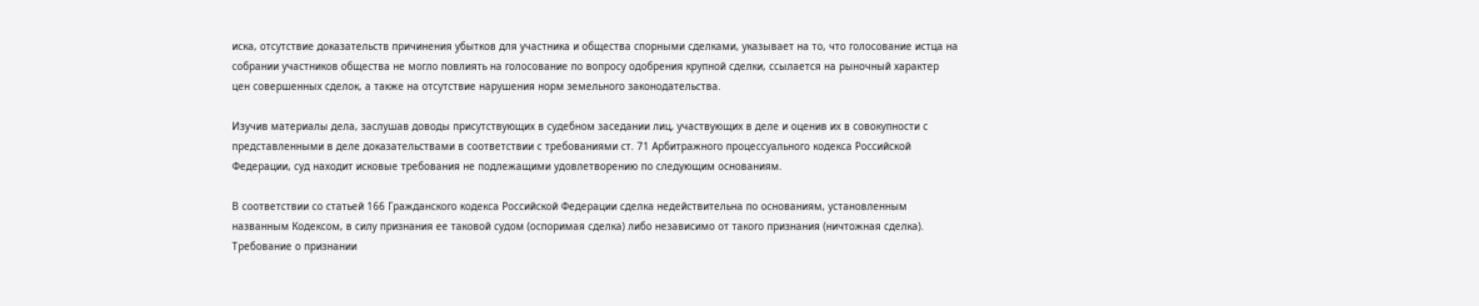иска, отсутствие доказательств причинения убытков для участника и общества спорными сделками, указывает на то, что голосование истца на собрании участников общества не могло повлиять на голосование по вопросу одобрения крупной сделки, ссылается на рыночный характер цен совершенных сделок, а также на отсутствие нарушения норм земельного законодательства.

Изучив материалы дела, заслушав доводы присутствующих в судебном заседании лиц, участвующих в деле и оценив их в совокупности с представленными в деле доказательствами в соответствии с требованиями ст. 71 Арбитражного процессуального кодекса Российской Федерации, суд находит исковые требования не подлежащими удовлетворению по следующим основаниям.

В соответствии со статьей 166 Гражданского кодекса Российской Федерации сделка недействительна по основаниям, установленным названным Кодексом, в силу признания ее таковой судом (оспоримая сделка) либо независимо от такого признания (ничтожная сделка). Требование о признании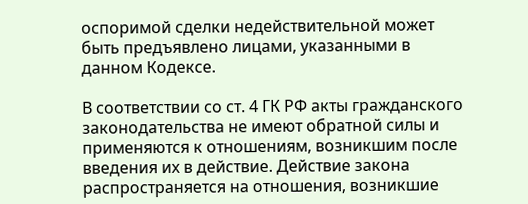оспоримой сделки недействительной может быть предъявлено лицами, указанными в данном Кодексе.

В соответствии со ст. 4 ГК РФ акты гражданского законодательства не имеют обратной силы и применяются к отношениям, возникшим после введения их в действие. Действие закона распространяется на отношения, возникшие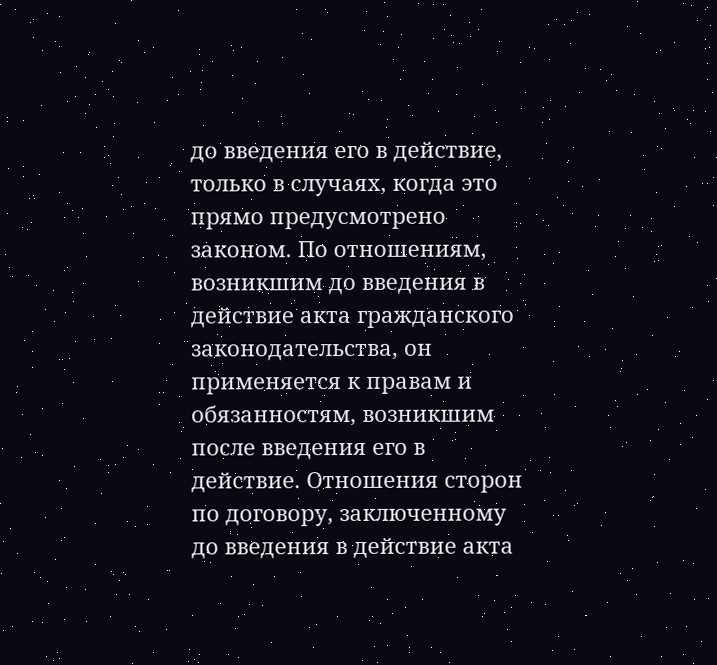до введения его в действие, только в случаях, когда это прямо предусмотрено законом. По отношениям, возникшим до введения в действие акта гражданского законодательства, он применяется к правам и обязанностям, возникшим после введения его в действие. Отношения сторон по договору, заключенному до введения в действие акта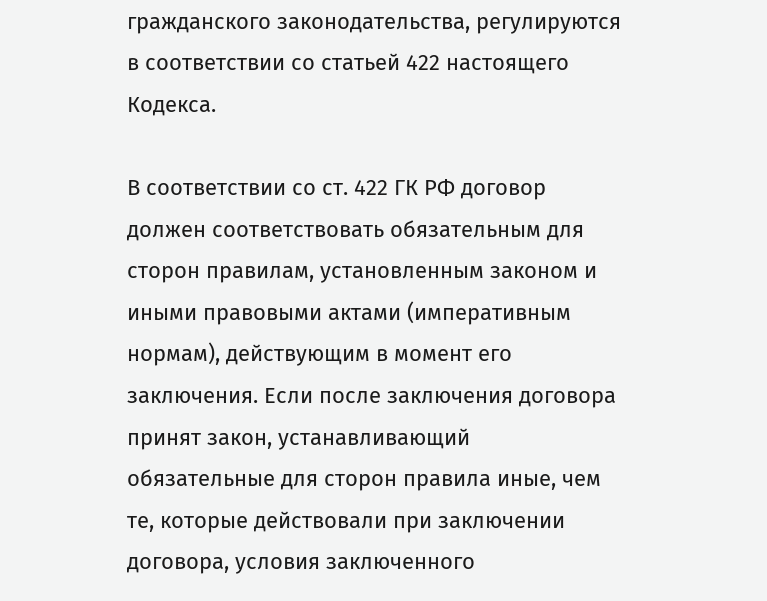гражданского законодательства, регулируются в соответствии со статьей 422 настоящего Кодекса.

В соответствии со ст. 422 ГК РФ договор должен соответствовать обязательным для сторон правилам, установленным законом и иными правовыми актами (императивным нормам), действующим в момент его заключения. Если после заключения договора принят закон, устанавливающий обязательные для сторон правила иные, чем те, которые действовали при заключении договора, условия заключенного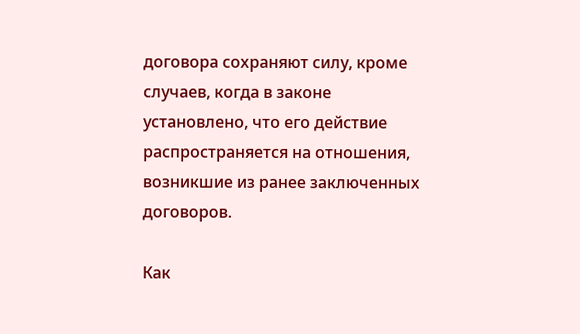договора сохраняют силу, кроме случаев, когда в законе установлено, что его действие распространяется на отношения, возникшие из ранее заключенных договоров.

Как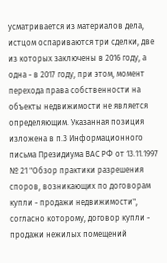усматривается из материалов дела, истцом оспариваются три сделки, две из которых заключены в 2016 году, а одна - в 2017 году, при этом, момент перехода права собственности на объекты недвижимости не является определяющим. Указанная позиция изложена в п.3 Информационного письма Президиума ВАС РФ от 13.11.1997 № 21 "Обзор практики разрешения споров, возникающих по договорам купли - продажи недвижимости", согласно которому, договор купли - продажи нежилых помещений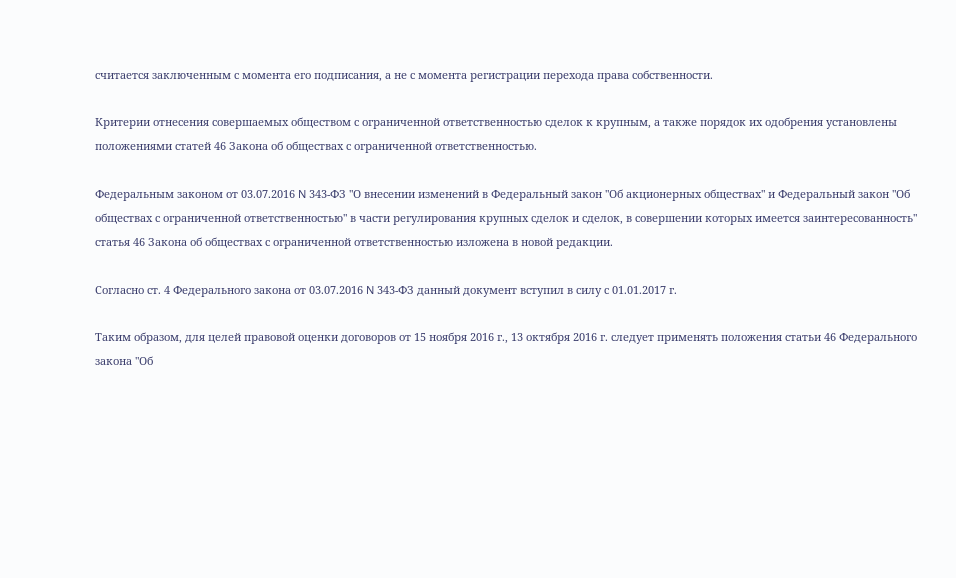считается заключенным с момента его подписания, а не с момента регистрации перехода права собственности.

Критерии отнесения совершаемых обществом с ограниченной ответственностью сделок к крупным, а также порядок их одобрения установлены положениями статей 46 Закона об обществах с ограниченной ответственностью.

Федеральным законом от 03.07.2016 N 343-ФЗ "О внесении изменений в Федеральный закон "Об акционерных обществах" и Федеральный закон "Об обществах с ограниченной ответственностью" в части регулирования крупных сделок и сделок, в совершении которых имеется заинтересованность" статья 46 Закона об обществах с ограниченной ответственностью изложена в новой редакции.

Согласно ст. 4 Федерального закона от 03.07.2016 N 343-ФЗ данный документ вступил в силу с 01.01.2017 г.

Таким образом, для целей правовой оценки договоров от 15 ноября 2016 г., 13 октября 2016 г. следует применять положения статьи 46 Федерального закона "Об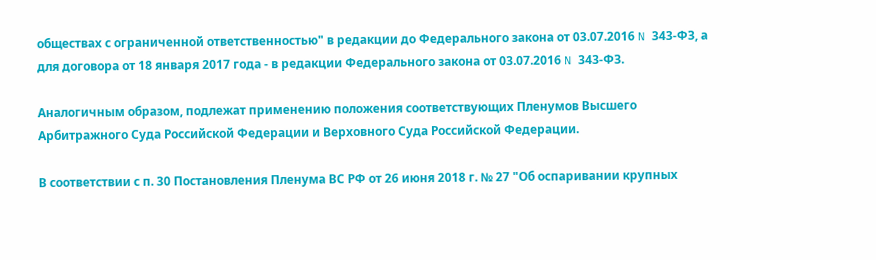обществах с ограниченной ответственностью" в редакции до Федерального закона от 03.07.2016 N 343-ФЗ, а для договора от 18 января 2017 года - в редакции Федерального закона от 03.07.2016 N 343-ФЗ.

Аналогичным образом, подлежат применению положения соответствующих Пленумов Высшего Арбитражного Суда Российской Федерации и Верховного Суда Российской Федерации.

В соответствии с п. 30 Постановления Пленума ВС РФ от 26 июня 2018 г. № 27 "Об оспаривании крупных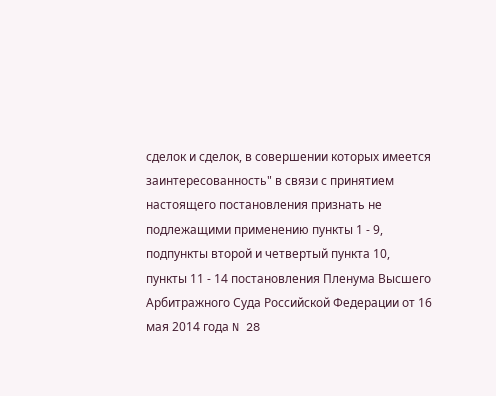сделок и сделок, в совершении которых имеется заинтересованность" в связи с принятием настоящего постановления признать не подлежащими применению пункты 1 - 9, подпункты второй и четвертый пункта 10, пункты 11 - 14 постановления Пленума Высшего Арбитражного Суда Российской Федерации от 16 мая 2014 года N 28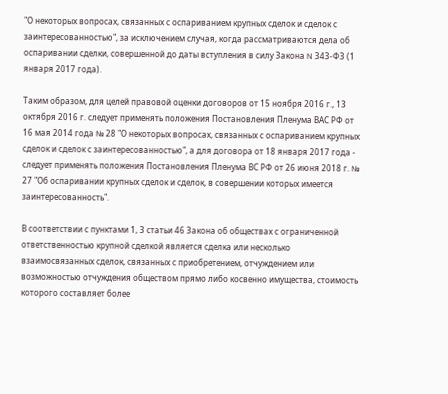"О некоторых вопросах, связанных с оспариванием крупных сделок и сделок с заинтересованностью", за исключением случая, когда рассматриваются дела об оспаривании сделки, совершенной до даты вступления в силу Закона N 343-ФЗ (1 января 2017 года).

Таким образом, для целей правовой оценки договоров от 15 ноября 2016 г., 13 октября 2016 г. следует применять положения Постановления Пленума ВАС РФ от 16 мая 2014 года № 28 "О некоторых вопросах, связанных с оспариванием крупных сделок и сделок с заинтересованностью", а для договора от 18 января 2017 года - следует применять положения Постановления Пленума ВС РФ от 26 июня 2018 г. № 27 "Об оспаривании крупных сделок и сделок, в совершении которых имеется заинтересованность".

В соответствии с пунктами 1, 3 статьи 46 Закона об обществах с ограниченной ответственностью крупной сделкой является сделка или несколько взаимосвязанных сделок, связанных с приобретением, отчуждением или возможностью отчуждения обществом прямо либо косвенно имущества, стоимость которого составляет более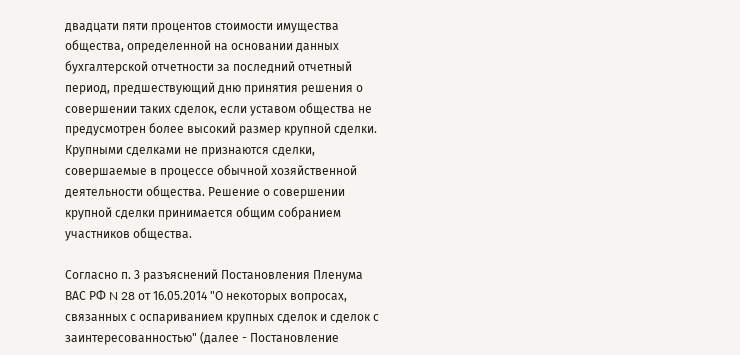двадцати пяти процентов стоимости имущества общества, определенной на основании данных бухгалтерской отчетности за последний отчетный период, предшествующий дню принятия решения о совершении таких сделок, если уставом общества не предусмотрен более высокий размер крупной сделки. Крупными сделками не признаются сделки, совершаемые в процессе обычной хозяйственной деятельности общества. Решение о совершении крупной сделки принимается общим собранием участников общества.

Согласно п. 3 разъяснений Постановления Пленума ВАС РФ N 28 от 16.05.2014 "О некоторых вопросах, связанных с оспариванием крупных сделок и сделок с заинтересованностью" (далее - Постановление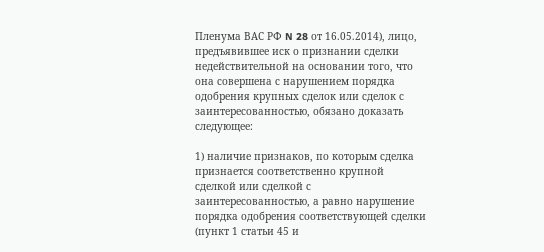Пленума ВАС РФ N 28 от 16.05.2014), лицо, предъявившее иск о признании сделки недействительной на основании того, что она совершена с нарушением порядка одобрения крупных сделок или сделок с заинтересованностью, обязано доказать следующее:

1) наличие признаков, по которым сделка признается соответственно крупной сделкой или сделкой с заинтересованностью, а равно нарушение порядка одобрения соответствующей сделки (пункт 1 статьи 45 и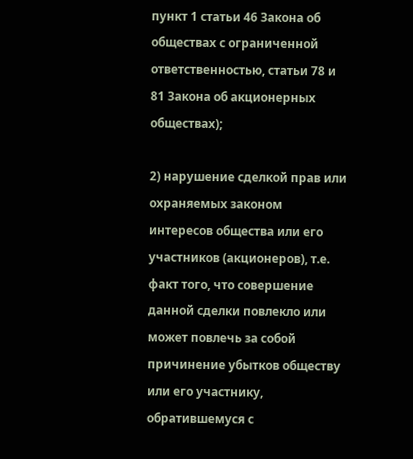пункт 1 статьи 46 Закона об обществах с ограниченной ответственностью, статьи 78 и 81 Закона об акционерных обществах);

2) нарушение сделкой прав или охраняемых законом интересов общества или его участников (акционеров), т.е. факт того, что совершение данной сделки повлекло или может повлечь за собой причинение убытков обществу или его участнику, обратившемуся с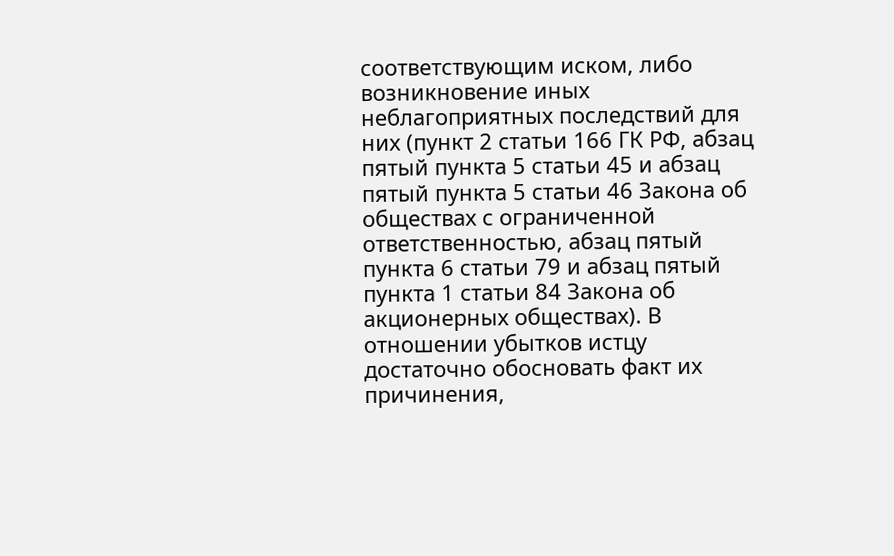соответствующим иском, либо возникновение иных неблагоприятных последствий для них (пункт 2 статьи 166 ГК РФ, абзац пятый пункта 5 статьи 45 и абзац пятый пункта 5 статьи 46 Закона об обществах с ограниченной ответственностью, абзац пятый пункта 6 статьи 79 и абзац пятый пункта 1 статьи 84 Закона об акционерных обществах). В отношении убытков истцу достаточно обосновать факт их причинения,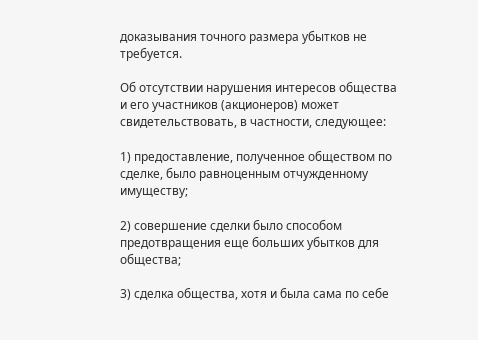доказывания точного размера убытков не требуется.

Об отсутствии нарушения интересов общества и его участников (акционеров) может свидетельствовать, в частности, следующее:

1) предоставление, полученное обществом по сделке, было равноценным отчужденному имуществу;

2) совершение сделки было способом предотвращения еще больших убытков для общества;

3) сделка общества, хотя и была сама по себе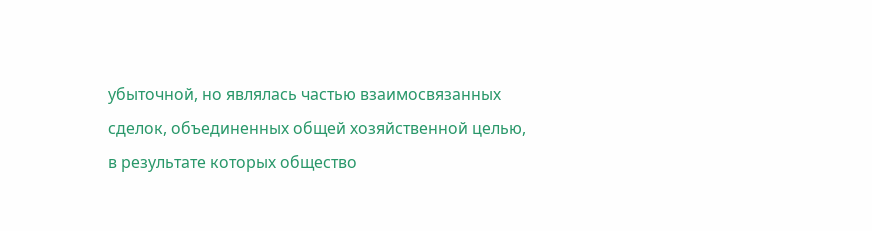убыточной, но являлась частью взаимосвязанных сделок, объединенных общей хозяйственной целью, в результате которых общество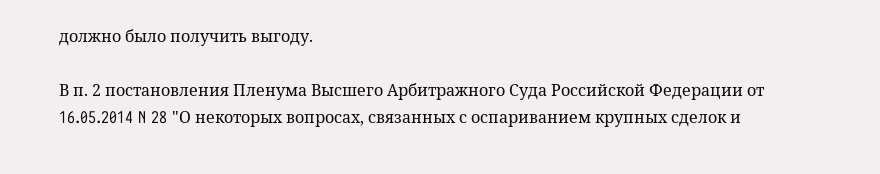должно было получить выгоду.

В п. 2 постановления Пленума Высшего Арбитражного Суда Российской Федерации от 16.05.2014 N 28 "О некоторых вопросах, связанных с оспариванием крупных сделок и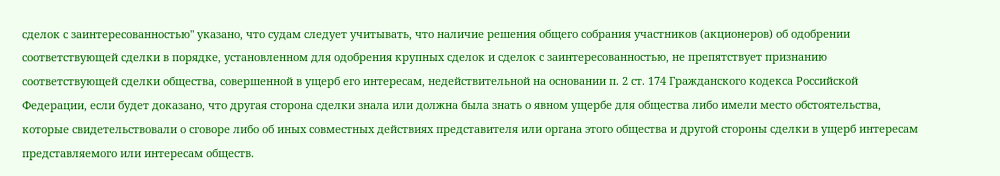сделок с заинтересованностью" указано, что судам следует учитывать, что наличие решения общего собрания участников (акционеров) об одобрении соответствующей сделки в порядке, установленном для одобрения крупных сделок и сделок с заинтересованностью, не препятствует признанию соответствующей сделки общества, совершенной в ущерб его интересам, недействительной на основании п. 2 ст. 174 Гражданского кодекса Российской Федерации, если будет доказано, что другая сторона сделки знала или должна была знать о явном ущербе для общества либо имели место обстоятельства, которые свидетельствовали о сговоре либо об иных совместных действиях представителя или органа этого общества и другой стороны сделки в ущерб интересам представляемого или интересам обществ.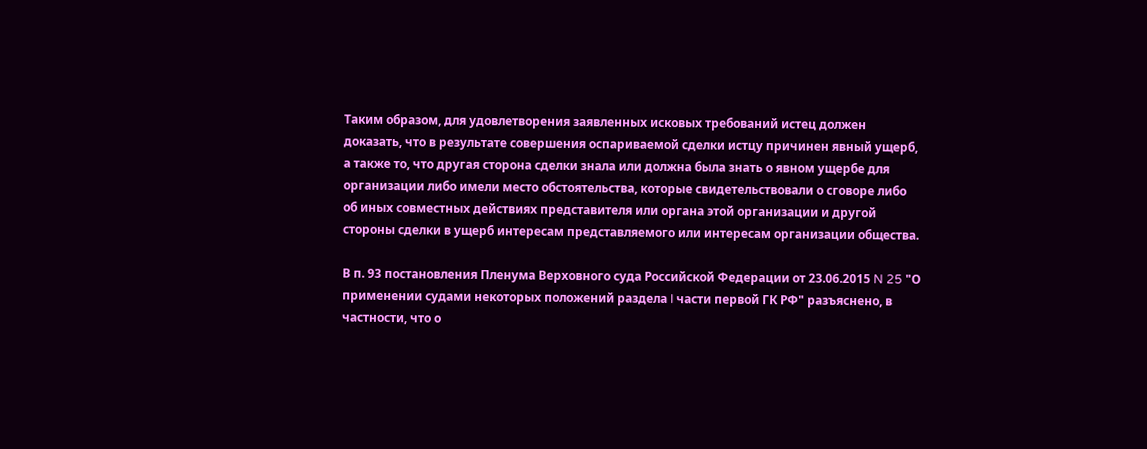Таким образом, для удовлетворения заявленных исковых требований истец должен доказать, что в результате совершения оспариваемой сделки истцу причинен явный ущерб, а также то, что другая сторона сделки знала или должна была знать о явном ущербе для организации либо имели место обстоятельства, которые свидетельствовали о сговоре либо об иных совместных действиях представителя или органа этой организации и другой стороны сделки в ущерб интересам представляемого или интересам организации общества.

В п. 93 постановления Пленума Верховного суда Российской Федерации от 23.06.2015 N 25 "О применении судами некоторых положений раздела I части первой ГК РФ" разъяснено, в частности, что о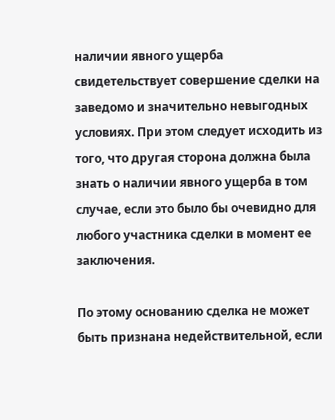наличии явного ущерба свидетельствует совершение сделки на заведомо и значительно невыгодных условиях. При этом следует исходить из того, что другая сторона должна была знать о наличии явного ущерба в том случае, если это было бы очевидно для любого участника сделки в момент ее заключения.

По этому основанию сделка не может быть признана недействительной, если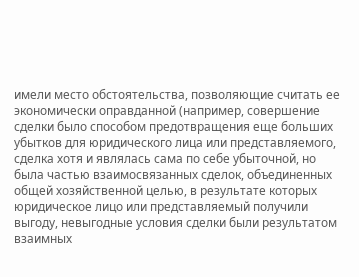имели место обстоятельства, позволяющие считать ее экономически оправданной (например, совершение сделки было способом предотвращения еще больших убытков для юридического лица или представляемого, сделка хотя и являлась сама по себе убыточной, но была частью взаимосвязанных сделок, объединенных общей хозяйственной целью, в результате которых юридическое лицо или представляемый получили выгоду, невыгодные условия сделки были результатом взаимных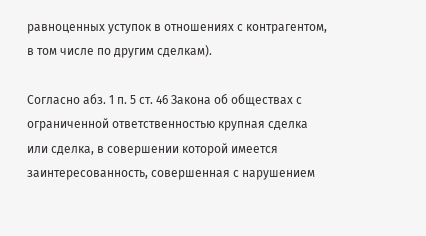равноценных уступок в отношениях с контрагентом, в том числе по другим сделкам).

Согласно абз. 1 п. 5 ст. 46 Закона об обществах с ограниченной ответственностью крупная сделка или сделка, в совершении которой имеется заинтересованность, совершенная с нарушением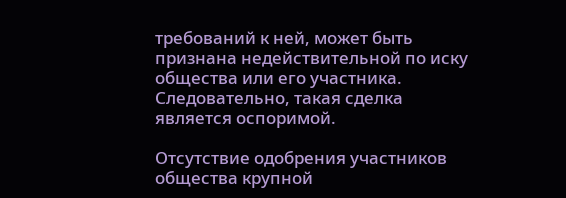требований к ней, может быть признана недействительной по иску общества или его участника. Следовательно, такая сделка является оспоримой.

Отсутствие одобрения участников общества крупной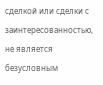сделкой или сделки с заинтересованностью, не является безусловным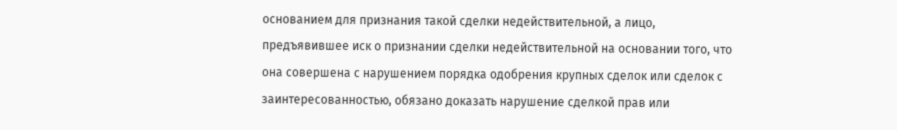основанием для признания такой сделки недействительной, а лицо, предъявившее иск о признании сделки недействительной на основании того, что она совершена с нарушением порядка одобрения крупных сделок или сделок с заинтересованностью, обязано доказать нарушение сделкой прав или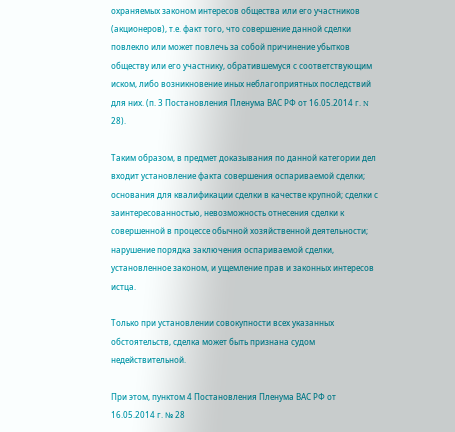охраняемых законом интересов общества или его участников (акционеров), т.е. факт того, что совершение данной сделки повлекло или может повлечь за собой причинение убытков обществу или его участнику, обратившемуся с соответствующим иском, либо возникновение иных неблагоприятных последствий для них. (п. 3 Постановления Пленума ВАС РФ от 16.05.2014 г. N 28).

Таким образом, в предмет доказывания по данной категории дел входит установление факта совершения оспариваемой сделки; основания для квалификации сделки в качестве крупной; сделки с заинтересованностью, невозможность отнесения сделки к совершенной в процессе обычной хозяйственной деятельности; нарушение порядка заключения оспариваемой сделки, установленное законом, и ущемление прав и законных интересов истца.

Только при установлении совокупности всех указанных обстоятельств, сделка может быть признана судом недействительной.

При этом, пунктом 4 Постановления Пленума ВАС РФ от 16.05.2014 г. № 28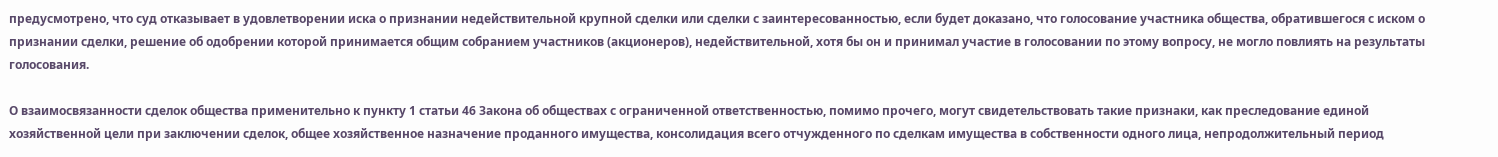предусмотрено, что суд отказывает в удовлетворении иска о признании недействительной крупной сделки или сделки с заинтересованностью, если будет доказано, что голосование участника общества, обратившегося с иском о признании сделки, решение об одобрении которой принимается общим собранием участников (акционеров), недействительной, хотя бы он и принимал участие в голосовании по этому вопросу, не могло повлиять на результаты голосования.

О взаимосвязанности сделок общества применительно к пункту 1 статьи 46 Закона об обществах с ограниченной ответственностью, помимо прочего, могут свидетельствовать такие признаки, как преследование единой хозяйственной цели при заключении сделок, общее хозяйственное назначение проданного имущества, консолидация всего отчужденного по сделкам имущества в собственности одного лица, непродолжительный период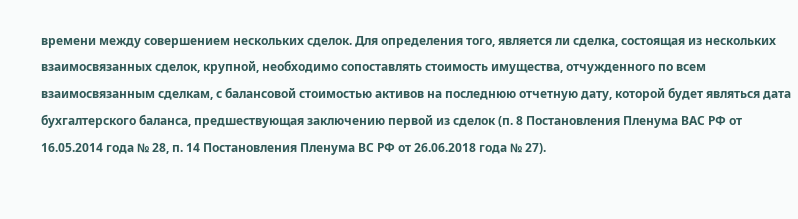времени между совершением нескольких сделок. Для определения того, является ли сделка, состоящая из нескольких взаимосвязанных сделок, крупной, необходимо сопоставлять стоимость имущества, отчужденного по всем взаимосвязанным сделкам, с балансовой стоимостью активов на последнюю отчетную дату, которой будет являться дата бухгалтерского баланса, предшествующая заключению первой из сделок (п. 8 Постановления Пленума ВАС РФ от 16.05.2014 года № 28, п. 14 Постановления Пленума ВС РФ от 26.06.2018 года № 27).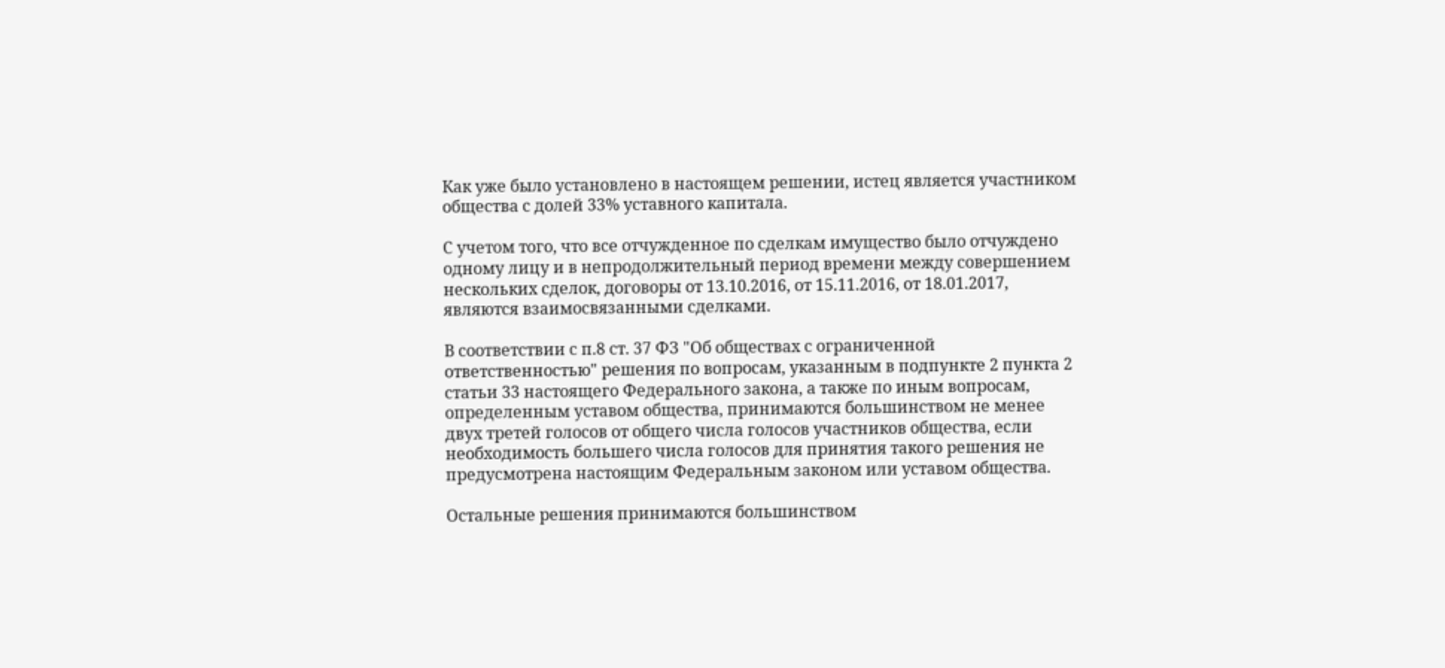Как уже было установлено в настоящем решении, истец является участником общества с долей 33% уставного капитала.

С учетом того, что все отчужденное по сделкам имущество было отчуждено одному лицу и в непродолжительный период времени между совершением нескольких сделок, договоры от 13.10.2016, от 15.11.2016, от 18.01.2017, являются взаимосвязанными сделками.

В соответствии с п.8 ст. 37 ФЗ "Об обществах с ограниченной ответственностью" решения по вопросам, указанным в подпункте 2 пункта 2 статьи 33 настоящего Федерального закона, а также по иным вопросам, определенным уставом общества, принимаются большинством не менее двух третей голосов от общего числа голосов участников общества, если необходимость большего числа голосов для принятия такого решения не предусмотрена настоящим Федеральным законом или уставом общества.

Остальные решения принимаются большинством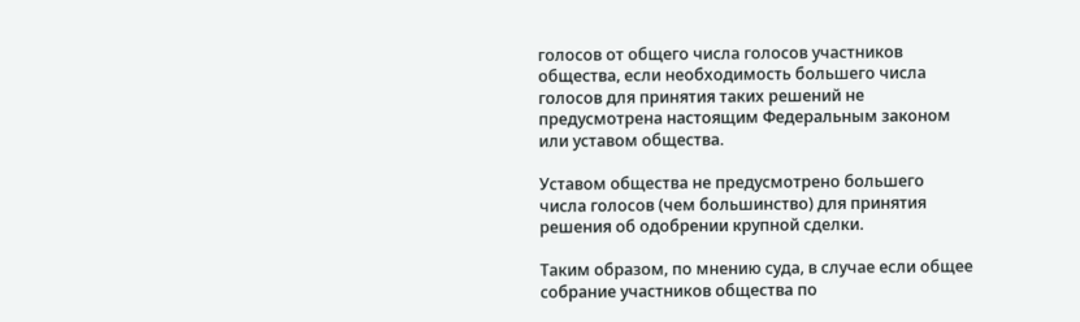голосов от общего числа голосов участников общества, если необходимость большего числа голосов для принятия таких решений не предусмотрена настоящим Федеральным законом или уставом общества.

Уставом общества не предусмотрено большего числа голосов (чем большинство) для принятия решения об одобрении крупной сделки.

Таким образом, по мнению суда, в случае если общее собрание участников общества по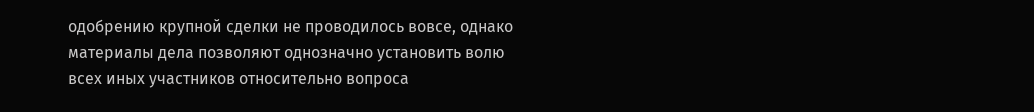одобрению крупной сделки не проводилось вовсе, однако материалы дела позволяют однозначно установить волю всех иных участников относительно вопроса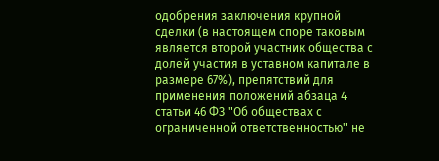одобрения заключения крупной сделки (в настоящем споре таковым является второй участник общества с долей участия в уставном капитале в размере 67%), препятствий для применения положений абзаца 4 статьи 46 ФЗ "Об обществах с ограниченной ответственностью" не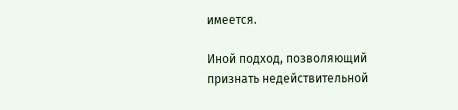имеется.

Иной подход, позволяющий признать недействительной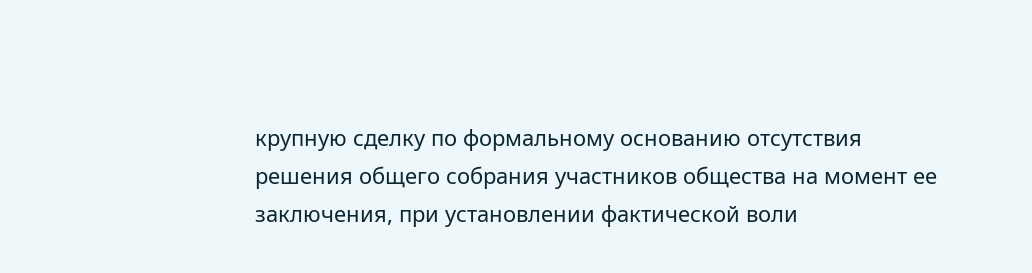крупную сделку по формальному основанию отсутствия решения общего собрания участников общества на момент ее заключения, при установлении фактической воли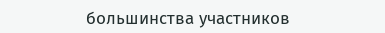большинства участников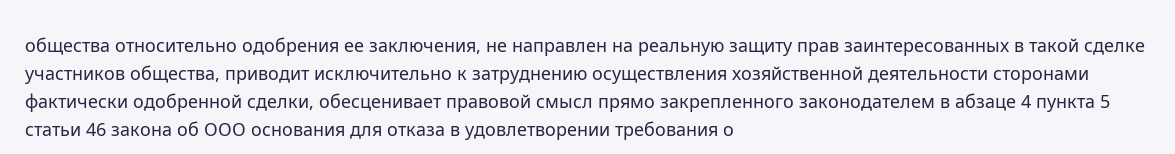общества относительно одобрения ее заключения, не направлен на реальную защиту прав заинтересованных в такой сделке участников общества, приводит исключительно к затруднению осуществления хозяйственной деятельности сторонами фактически одобренной сделки, обесценивает правовой смысл прямо закрепленного законодателем в абзаце 4 пункта 5 статьи 46 закона об ООО основания для отказа в удовлетворении требования о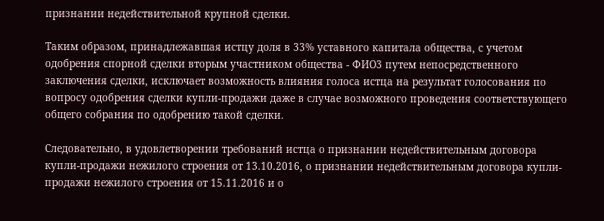признании недействительной крупной сделки.

Таким образом, принадлежавшая истцу доля в 33% уставного капитала общества, с учетом одобрения спорной сделки вторым участником общества - ФИО3 путем непосредственного заключения сделки, исключает возможность влияния голоса истца на результат голосования по вопросу одобрения сделки купли-продажи даже в случае возможного проведения соответствующего общего собрания по одобрению такой сделки.

Следовательно, в удовлетворении требований истца о признании недействительным договора купли-продажи нежилого строения от 13.10.2016, о признании недействительным договора купли-продажи нежилого строения от 15.11.2016 и о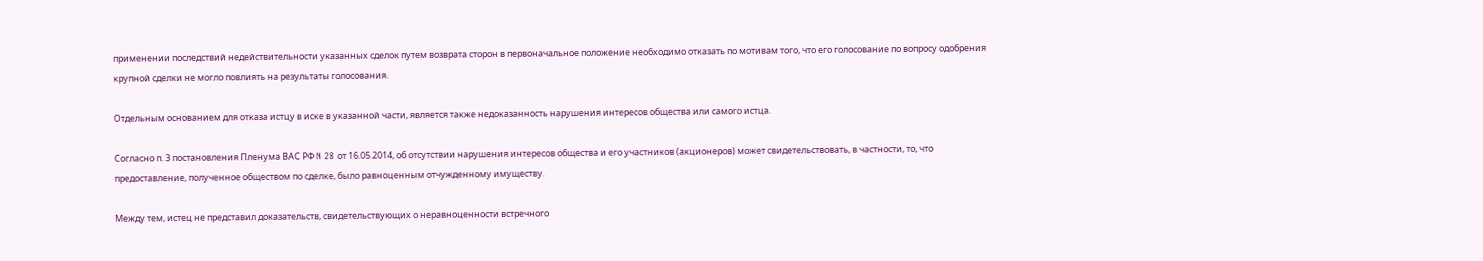применении последствий недействительности указанных сделок путем возврата сторон в первоначальное положение необходимо отказать по мотивам того, что его голосование по вопросу одобрения крупной сделки не могло повлиять на результаты голосования.

Отдельным основанием для отказа истцу в иске в указанной части, является также недоказанность нарушения интересов общества или самого истца.

Согласно п. 3 постановления Пленума ВАС РФ N 28 от 16.05.2014, об отсутствии нарушения интересов общества и его участников (акционеров) может свидетельствовать, в частности, то, что предоставление, полученное обществом по сделке, было равноценным отчужденному имуществу.

Между тем, истец не представил доказательств, свидетельствующих о неравноценности встречного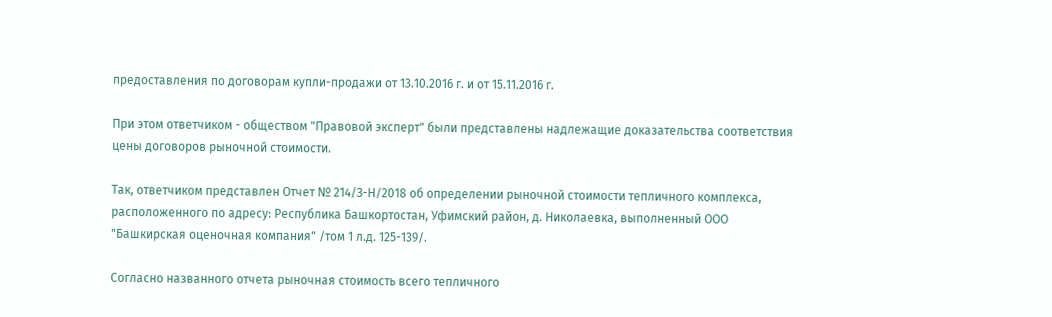предоставления по договорам купли-продажи от 13.10.2016 г. и от 15.11.2016 г.

При этом ответчиком - обществом "Правовой эксперт" были представлены надлежащие доказательства соответствия цены договоров рыночной стоимости.

Так, ответчиком представлен Отчет № 214/З-Н/2018 об определении рыночной стоимости тепличного комплекса, расположенного по адресу: Республика Башкортостан, Уфимский район, д. Николаевка, выполненный ООО "Башкирская оценочная компания" /том 1 л.д. 125-139/.

Согласно названного отчета рыночная стоимость всего тепличного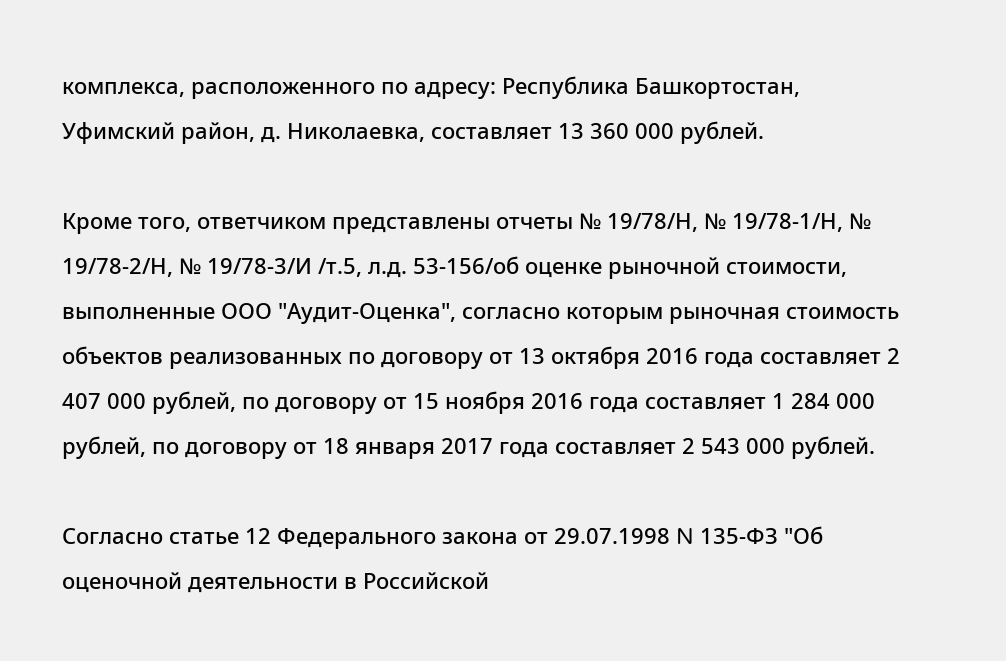комплекса, расположенного по адресу: Республика Башкортостан, Уфимский район, д. Николаевка, составляет 13 360 000 рублей.

Кроме того, ответчиком представлены отчеты № 19/78/Н, № 19/78-1/Н, № 19/78-2/Н, № 19/78-3/И /т.5, л.д. 53-156/об оценке рыночной стоимости, выполненные ООО "Аудит-Оценка", согласно которым рыночная стоимость объектов реализованных по договору от 13 октября 2016 года составляет 2 407 000 рублей, по договору от 15 ноября 2016 года составляет 1 284 000 рублей, по договору от 18 января 2017 года составляет 2 543 000 рублей.

Согласно статье 12 Федерального закона от 29.07.1998 N 135-ФЗ "Об оценочной деятельности в Российской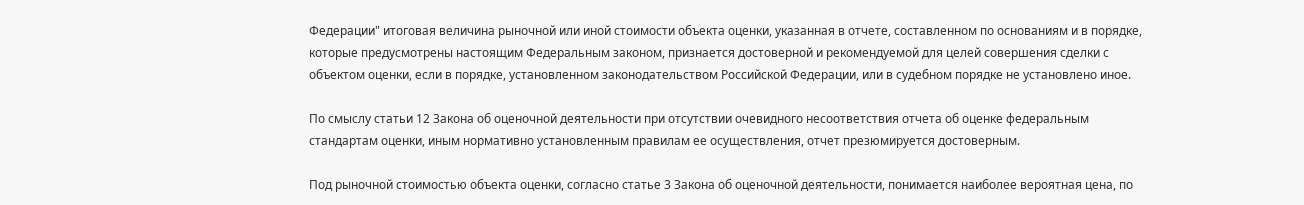Федерации" итоговая величина рыночной или иной стоимости объекта оценки, указанная в отчете, составленном по основаниям и в порядке, которые предусмотрены настоящим Федеральным законом, признается достоверной и рекомендуемой для целей совершения сделки с объектом оценки, если в порядке, установленном законодательством Российской Федерации, или в судебном порядке не установлено иное.

По смыслу статьи 12 Закона об оценочной деятельности при отсутствии очевидного несоответствия отчета об оценке федеральным стандартам оценки, иным нормативно установленным правилам ее осуществления, отчет презюмируется достоверным.

Под рыночной стоимостью объекта оценки, согласно статье 3 Закона об оценочной деятельности, понимается наиболее вероятная цена, по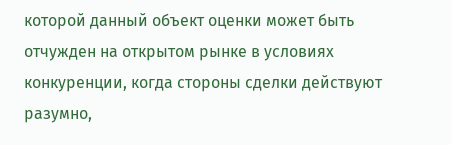которой данный объект оценки может быть отчужден на открытом рынке в условиях конкуренции, когда стороны сделки действуют разумно,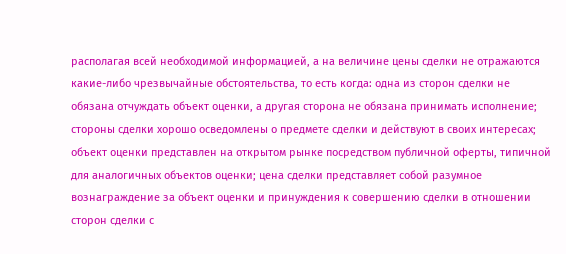располагая всей необходимой информацией, а на величине цены сделки не отражаются какие-либо чрезвычайные обстоятельства, то есть когда: одна из сторон сделки не обязана отчуждать объект оценки, а другая сторона не обязана принимать исполнение; стороны сделки хорошо осведомлены о предмете сделки и действуют в своих интересах; объект оценки представлен на открытом рынке посредством публичной оферты, типичной для аналогичных объектов оценки; цена сделки представляет собой разумное вознаграждение за объект оценки и принуждения к совершению сделки в отношении сторон сделки с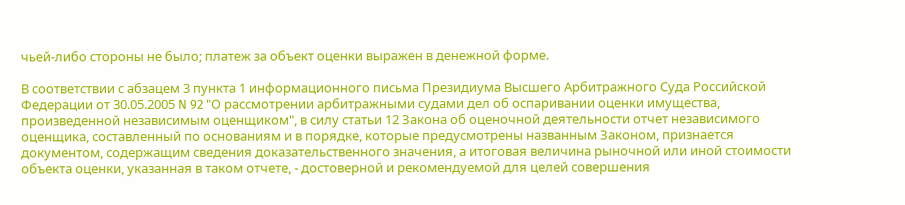чьей-либо стороны не было; платеж за объект оценки выражен в денежной форме.

В соответствии с абзацем 3 пункта 1 информационного письма Президиума Высшего Арбитражного Суда Российской Федерации от 30.05.2005 N 92 "О рассмотрении арбитражными судами дел об оспаривании оценки имущества, произведенной независимым оценщиком", в силу статьи 12 Закона об оценочной деятельности отчет независимого оценщика, составленный по основаниям и в порядке, которые предусмотрены названным Законом, признается документом, содержащим сведения доказательственного значения, а итоговая величина рыночной или иной стоимости объекта оценки, указанная в таком отчете, - достоверной и рекомендуемой для целей совершения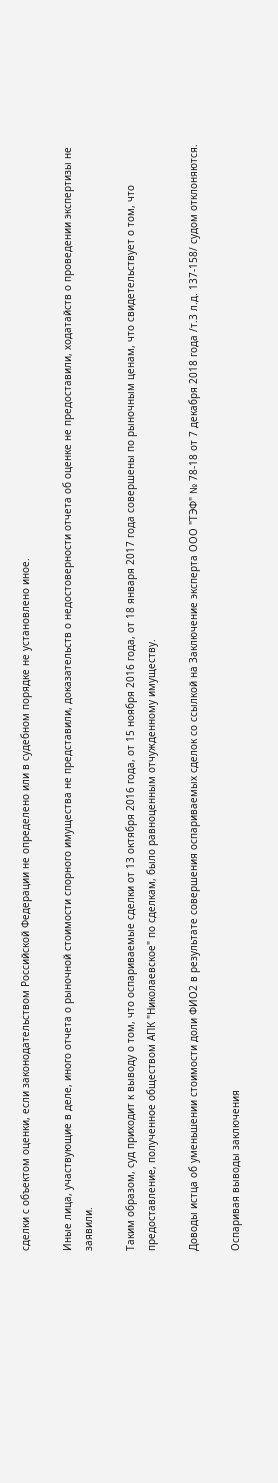сделки с объектом оценки, если законодательством Российской Федерации не определено или в судебном порядке не установлено иное.

Иные лица, участвующие в деле, иного отчета о рыночной стоимости спорного имущества не представили, доказательств о недостоверности отчета об оценке не предоставили, ходатайств о проведении экспертизы не заявили.

Таким образом, суд приходит к выводу о том, что оспариваемые сделки от 13 октября 2016 года, от 15 ноября 2016 года, от 18 января 2017 года совершены по рыночным ценам, что свидетельствует о том, что предоставление, полученное обществом АПК "Николаевское" по сделкам, было равноценным отчужденному имуществу.

Доводы истца об уменьшении стоимости доли ФИО2 в результате совершения оспариваемых сделок со ссылкой на Заключение эксперта ООО "ТЭФ" № 78-18 от 7 декабря 2018 года /т.3 л.д. 137-158/ судом отклоняются.

Оспаривая выводы заключения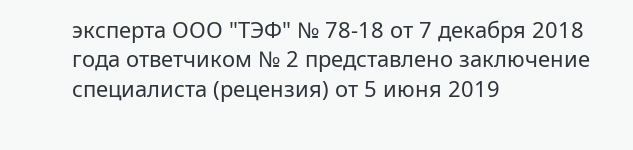эксперта ООО "ТЭФ" № 78-18 от 7 декабря 2018 года ответчиком № 2 представлено заключение специалиста (рецензия) от 5 июня 2019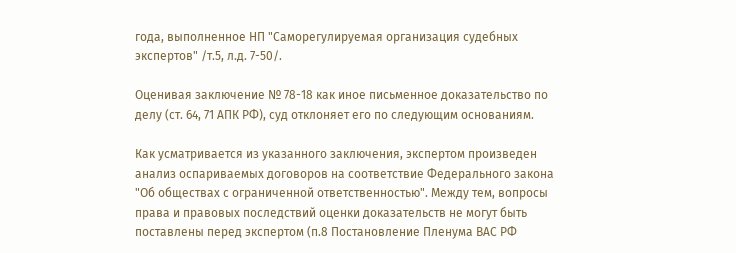года, выполненное НП "Саморегулируемая организация судебных экспертов" /т.5, л.д. 7-50/.

Оценивая заключение № 78-18 как иное письменное доказательство по делу (ст. 64, 71 АПК РФ), суд отклоняет его по следующим основаниям.

Как усматривается из указанного заключения, экспертом произведен анализ оспариваемых договоров на соответствие Федерального закона "Об обществах с ограниченной ответственностью". Между тем, вопросы права и правовых последствий оценки доказательств не могут быть поставлены перед экспертом (п.8 Постановление Пленума ВАС РФ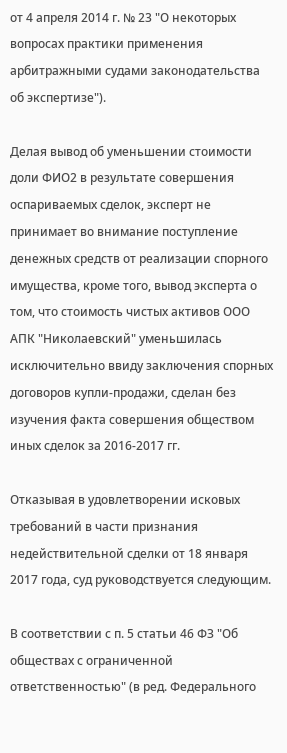от 4 апреля 2014 г. № 23 "О некоторых вопросах практики применения арбитражными судами законодательства об экспертизе").

Делая вывод об уменьшении стоимости доли ФИО2 в результате совершения оспариваемых сделок, эксперт не принимает во внимание поступление денежных средств от реализации спорного имущества, кроме того, вывод эксперта о том, что стоимость чистых активов ООО АПК "Николаевский" уменьшилась исключительно ввиду заключения спорных договоров купли-продажи, сделан без изучения факта совершения обществом иных сделок за 2016-2017 гг.

Отказывая в удовлетворении исковых требований в части признания недействительной сделки от 18 января 2017 года, суд руководствуется следующим.

В соответствии с п. 5 статьи 46 ФЗ "Об обществах с ограниченной ответственностью" (в ред. Федерального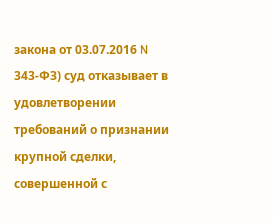закона от 03.07.2016 N 343-ФЗ) суд отказывает в удовлетворении требований о признании крупной сделки, совершенной с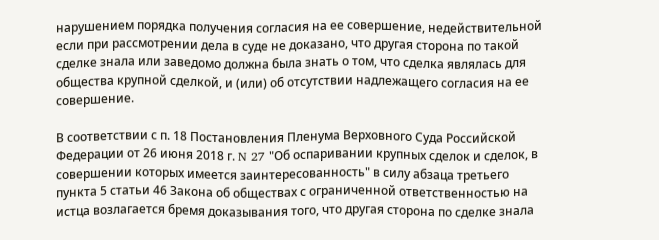нарушением порядка получения согласия на ее совершение, недействительной если при рассмотрении дела в суде не доказано, что другая сторона по такой сделке знала или заведомо должна была знать о том, что сделка являлась для общества крупной сделкой, и (или) об отсутствии надлежащего согласия на ее совершение.

В соответствии с п. 18 Постановления Пленума Верховного Суда Российской Федерации от 26 июня 2018 г. N 27 "Об оспаривании крупных сделок и сделок, в совершении которых имеется заинтересованность" в силу абзаца третьего пункта 5 статьи 46 Закона об обществах с ограниченной ответственностью на истца возлагается бремя доказывания того, что другая сторона по сделке знала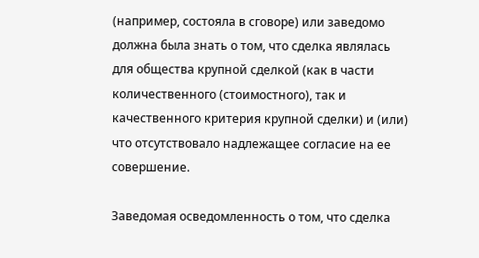(например, состояла в сговоре) или заведомо должна была знать о том, что сделка являлась для общества крупной сделкой (как в части количественного (стоимостного), так и качественного критерия крупной сделки) и (или) что отсутствовало надлежащее согласие на ее совершение.

Заведомая осведомленность о том, что сделка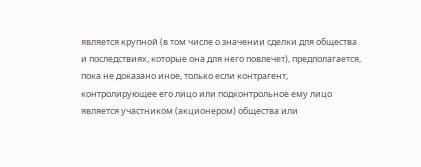является крупной (в том числе о значении сделки для общества и последствиях, которые она для него повлечет), предполагается, пока не доказано иное, только если контрагент, контролирующее его лицо или подконтрольное ему лицо является участником (акционером) общества или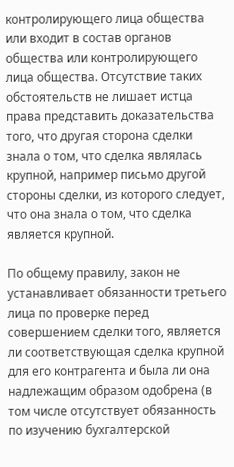контролирующего лица общества или входит в состав органов общества или контролирующего лица общества. Отсутствие таких обстоятельств не лишает истца права представить доказательства того, что другая сторона сделки знала о том, что сделка являлась крупной, например письмо другой стороны сделки, из которого следует, что она знала о том, что сделка является крупной.

По общему правилу, закон не устанавливает обязанности третьего лица по проверке перед совершением сделки того, является ли соответствующая сделка крупной для его контрагента и была ли она надлежащим образом одобрена (в том числе отсутствует обязанность по изучению бухгалтерской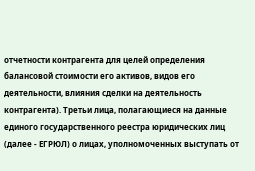отчетности контрагента для целей определения балансовой стоимости его активов, видов его деятельности, влияния сделки на деятельность контрагента). Третьи лица, полагающиеся на данные единого государственного реестра юридических лиц (далее - ЕГРЮЛ) о лицах, уполномоченных выступать от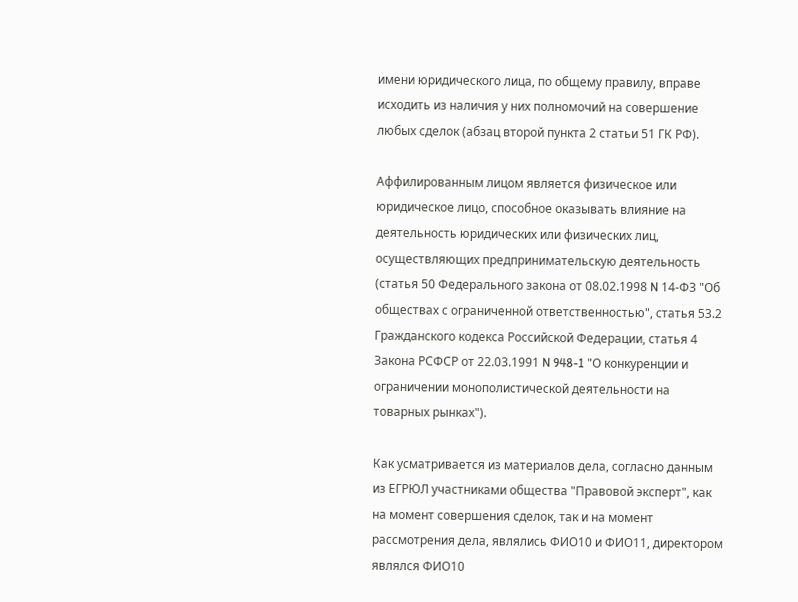имени юридического лица, по общему правилу, вправе исходить из наличия у них полномочий на совершение любых сделок (абзац второй пункта 2 статьи 51 ГК РФ).

Аффилированным лицом является физическое или юридическое лицо, способное оказывать влияние на деятельность юридических или физических лиц, осуществляющих предпринимательскую деятельность (статья 50 Федерального закона от 08.02.1998 N 14-ФЗ "Об обществах с ограниченной ответственностью", статья 53.2 Гражданского кодекса Российской Федерации, статья 4 Закона РСФСР от 22.03.1991 N 948-1 "О конкуренции и ограничении монополистической деятельности на товарных рынках").

Как усматривается из материалов дела, согласно данным из ЕГРЮЛ участниками общества "Правовой эксперт", как на момент совершения сделок, так и на момент рассмотрения дела, являлись ФИО10 и ФИО11, директором являлся ФИО10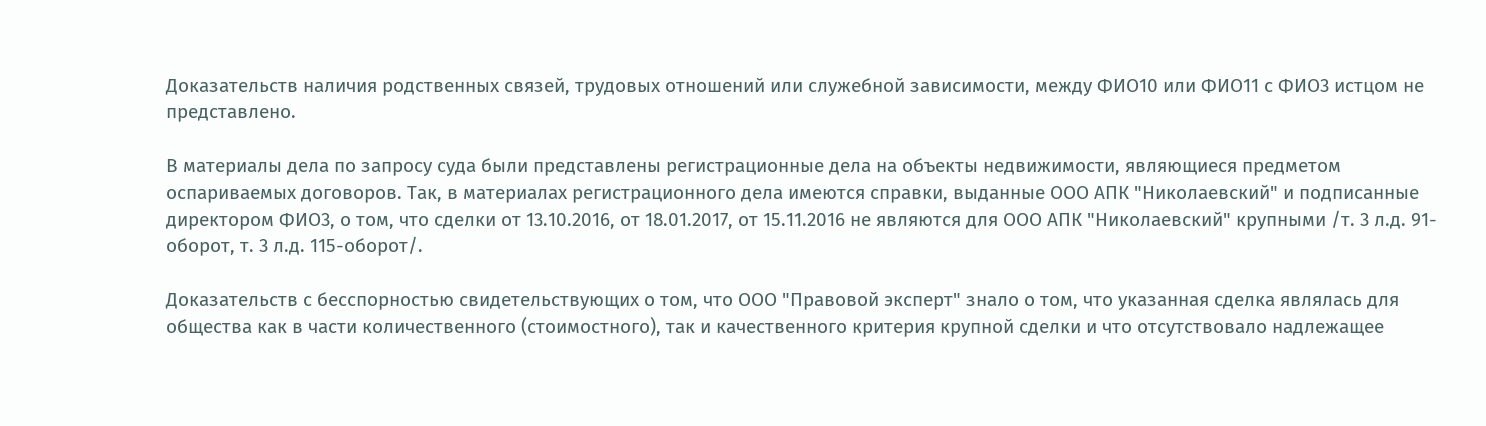Доказательств наличия родственных связей, трудовых отношений или служебной зависимости, между ФИО10 или ФИО11 с ФИО3 истцом не представлено.

В материалы дела по запросу суда были представлены регистрационные дела на объекты недвижимости, являющиеся предметом оспариваемых договоров. Так, в материалах регистрационного дела имеются справки, выданные ООО АПК "Николаевский" и подписанные директором ФИО3, о том, что сделки от 13.10.2016, от 18.01.2017, от 15.11.2016 не являются для ООО АПК "Николаевский" крупными /т. 3 л.д. 91-оборот, т. 3 л.д. 115-оборот/.

Доказательств с бесспорностью свидетельствующих о том, что ООО "Правовой эксперт" знало о том, что указанная сделка являлась для общества как в части количественного (стоимостного), так и качественного критерия крупной сделки и что отсутствовало надлежащее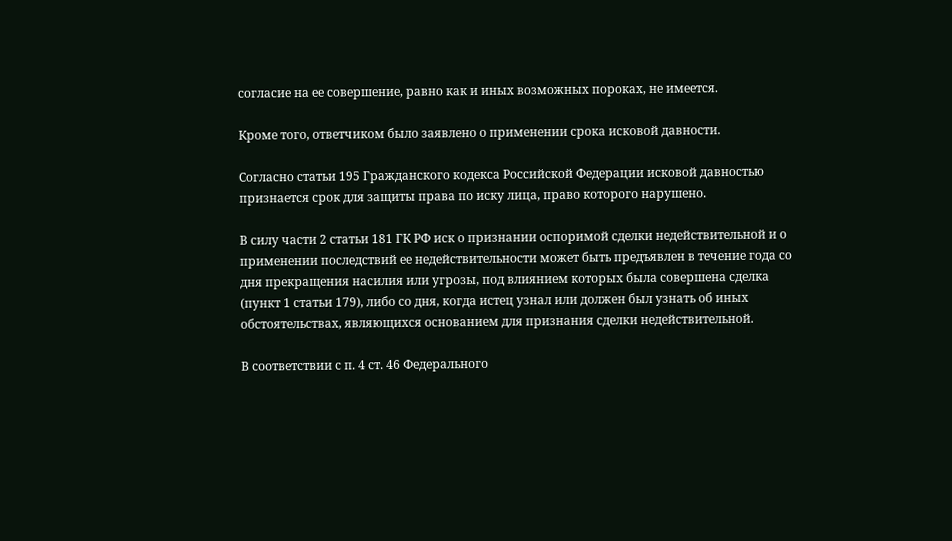согласие на ее совершение, равно как и иных возможных пороках, не имеется.

Кроме того, ответчиком было заявлено о применении срока исковой давности.

Согласно статьи 195 Гражданского кодекса Российской Федерации исковой давностью признается срок для защиты права по иску лица, право которого нарушено.

В силу части 2 статьи 181 ГК РФ иск о признании оспоримой сделки недействительной и о применении последствий ее недействительности может быть предъявлен в течение года со дня прекращения насилия или угрозы, под влиянием которых была совершена сделка (пункт 1 статьи 179), либо со дня, когда истец узнал или должен был узнать об иных обстоятельствах, являющихся основанием для признания сделки недействительной.

В соответствии с п. 4 ст. 46 Федерального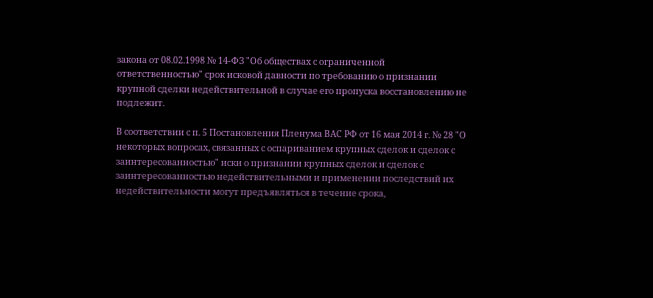закона от 08.02.1998 № 14-ФЗ "Об обществах с ограниченной ответственностью" срок исковой давности по требованию о признании крупной сделки недействительной в случае его пропуска восстановлению не подлежит.

В соответствии с п. 5 Постановления Пленума ВАС РФ от 16 мая 2014 г. № 28 "О некоторых вопросах, связанных с оспариванием крупных сделок и сделок с заинтересованностью" иски о признании крупных сделок и сделок с заинтересованностью недействительными и применении последствий их недействительности могут предъявляться в течение срока,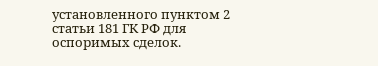установленного пунктом 2 статьи 181 ГК РФ для оспоримых сделок.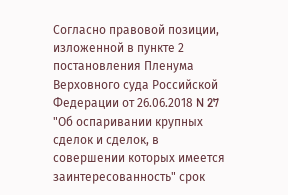Согласно правовой позиции, изложенной в пункте 2 постановления Пленума Верховного суда Российской Федерации от 26.06.2018 N 27 "Об оспаривании крупных сделок и сделок, в совершении которых имеется заинтересованность" срок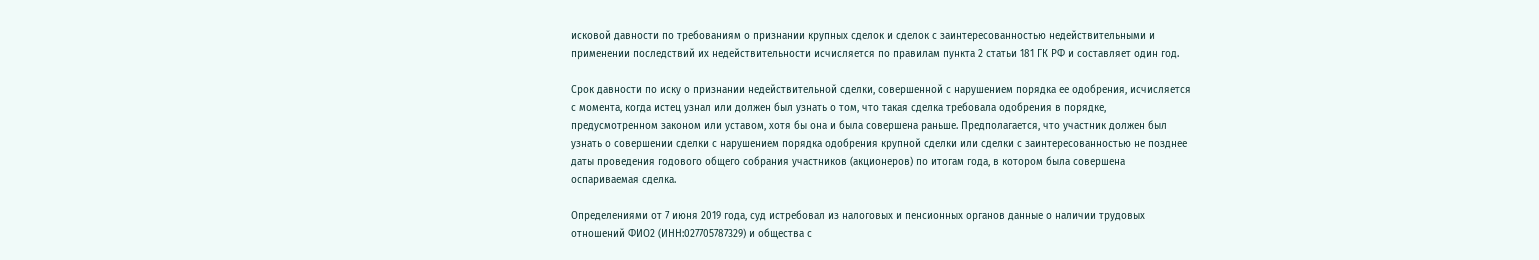исковой давности по требованиям о признании крупных сделок и сделок с заинтересованностью недействительными и применении последствий их недействительности исчисляется по правилам пункта 2 статьи 181 ГК РФ и составляет один год.

Срок давности по иску о признании недействительной сделки, совершенной с нарушением порядка ее одобрения, исчисляется с момента, когда истец узнал или должен был узнать о том, что такая сделка требовала одобрения в порядке, предусмотренном законом или уставом, хотя бы она и была совершена раньше. Предполагается, что участник должен был узнать о совершении сделки с нарушением порядка одобрения крупной сделки или сделки с заинтересованностью не позднее даты проведения годового общего собрания участников (акционеров) по итогам года, в котором была совершена оспариваемая сделка.

Определениями от 7 июня 2019 года, суд истребовал из налоговых и пенсионных органов данные о наличии трудовых отношений ФИО2 (ИНН:027705787329) и общества с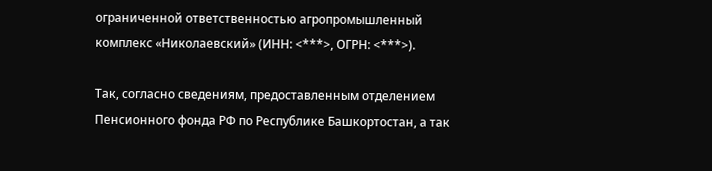ограниченной ответственностью агропромышленный комплекс «Николаевский» (ИНН: <***>, ОГРН: <***>).

Так, согласно сведениям, предоставленным отделением Пенсионного фонда РФ по Республике Башкортостан, а так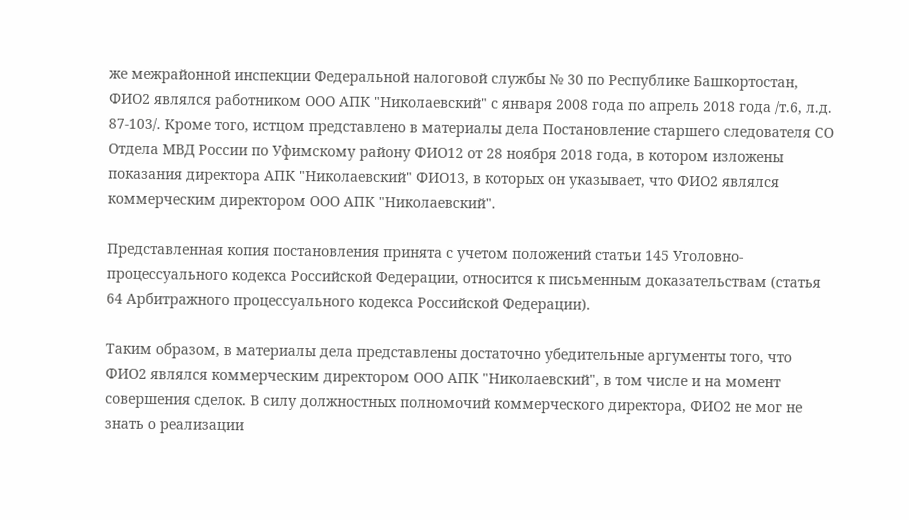же межрайонной инспекции Федеральной налоговой службы № 30 по Республике Башкортостан, ФИО2 являлся работником ООО АПК "Николаевский" с января 2008 года по апрель 2018 года /т.6, л.д. 87-103/. Кроме того, истцом представлено в материалы дела Постановление старшего следователя СО Отдела МВД России по Уфимскому району ФИО12 от 28 ноября 2018 года, в котором изложены показания директора АПК "Николаевский" ФИО13, в которых он указывает, что ФИО2 являлся коммерческим директором ООО АПК "Николаевский".

Представленная копия постановления принята с учетом положений статьи 145 Уголовно-процессуального кодекса Российской Федерации, относится к письменным доказательствам (статья 64 Арбитражного процессуального кодекса Российской Федерации).

Таким образом, в материалы дела представлены достаточно убедительные аргументы того, что ФИО2 являлся коммерческим директором ООО АПК "Николаевский", в том числе и на момент совершения сделок. В силу должностных полномочий коммерческого директора, ФИО2 не мог не знать о реализации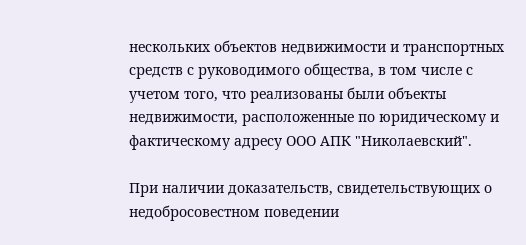нескольких объектов недвижимости и транспортных средств с руководимого общества, в том числе с учетом того, что реализованы были объекты недвижимости, расположенные по юридическому и фактическому адресу ООО АПК "Николаевский".

При наличии доказательств, свидетельствующих о недобросовестном поведении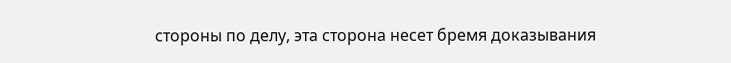стороны по делу, эта сторона несет бремя доказывания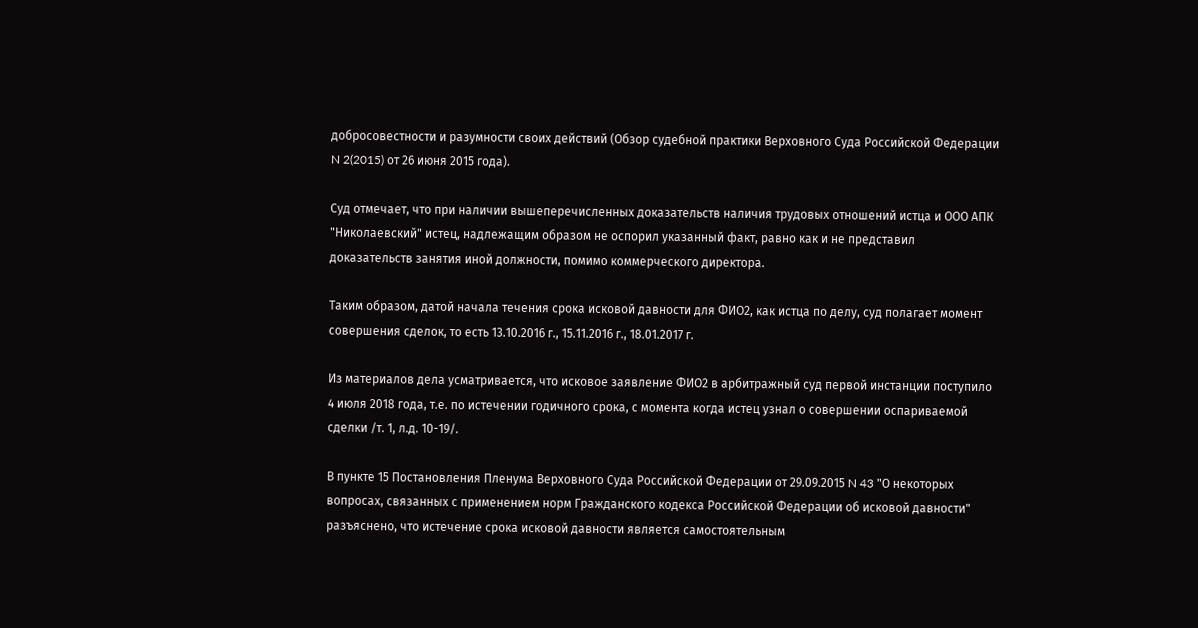добросовестности и разумности своих действий (Обзор судебной практики Верховного Суда Российской Федерации N 2(2015) от 26 июня 2015 года).

Суд отмечает, что при наличии вышеперечисленных доказательств наличия трудовых отношений истца и ООО АПК "Николаевский" истец, надлежащим образом не оспорил указанный факт, равно как и не представил доказательств занятия иной должности, помимо коммерческого директора.

Таким образом, датой начала течения срока исковой давности для ФИО2, как истца по делу, суд полагает момент совершения сделок, то есть 13.10.2016 г., 15.11.2016 г., 18.01.2017 г.

Из материалов дела усматривается, что исковое заявление ФИО2 в арбитражный суд первой инстанции поступило 4 июля 2018 года, т.е. по истечении годичного срока, с момента когда истец узнал о совершении оспариваемой сделки /т. 1, л.д. 10-19/.

В пункте 15 Постановления Пленума Верховного Суда Российской Федерации от 29.09.2015 N 43 "О некоторых вопросах, связанных с применением норм Гражданского кодекса Российской Федерации об исковой давности" разъяснено, что истечение срока исковой давности является самостоятельным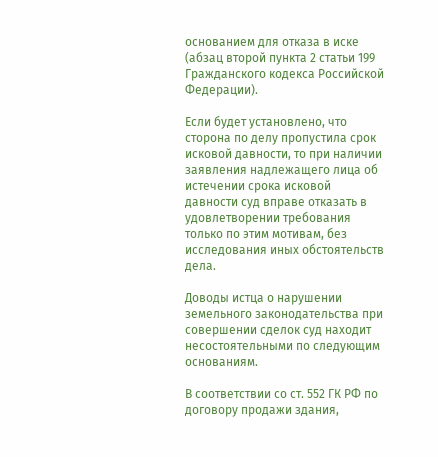основанием для отказа в иске (абзац второй пункта 2 статьи 199 Гражданского кодекса Российской Федерации).

Если будет установлено, что сторона по делу пропустила срок исковой давности, то при наличии заявления надлежащего лица об истечении срока исковой давности суд вправе отказать в удовлетворении требования только по этим мотивам, без исследования иных обстоятельств дела.

Доводы истца о нарушении земельного законодательства при совершении сделок суд находит несостоятельными по следующим основаниям.

В соответствии со ст. 552 ГК РФ по договору продажи здания,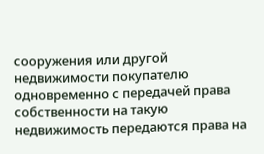сооружения или другой недвижимости покупателю одновременно с передачей права собственности на такую недвижимость передаются права на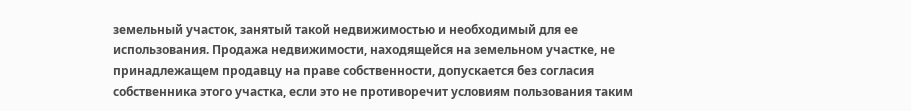земельный участок, занятый такой недвижимостью и необходимый для ее использования. Продажа недвижимости, находящейся на земельном участке, не принадлежащем продавцу на праве собственности, допускается без согласия собственника этого участка, если это не противоречит условиям пользования таким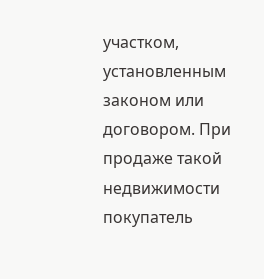участком, установленным законом или договором. При продаже такой недвижимости покупатель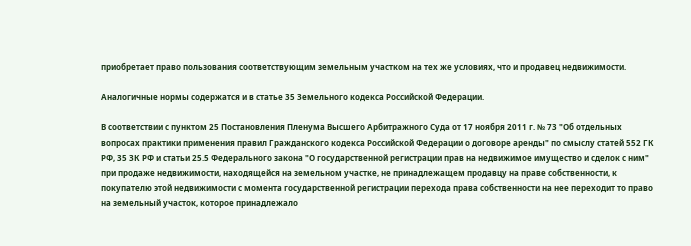приобретает право пользования соответствующим земельным участком на тех же условиях, что и продавец недвижимости.

Аналогичные нормы содержатся и в статье 35 Земельного кодекса Российской Федерации.

В соответствии с пунктом 25 Постановления Пленума Высшего Арбитражного Суда от 17 ноября 2011 г. № 73 "Об отдельных вопросах практики применения правил Гражданского кодекса Российской Федерации о договоре аренды" по смыслу статей 552 ГК РФ, 35 ЗК РФ и статьи 25.5 Федерального закона "О государственной регистрации прав на недвижимое имущество и сделок с ним" при продаже недвижимости, находящейся на земельном участке, не принадлежащем продавцу на праве собственности, к покупателю этой недвижимости с момента государственной регистрации перехода права собственности на нее переходит то право на земельный участок, которое принадлежало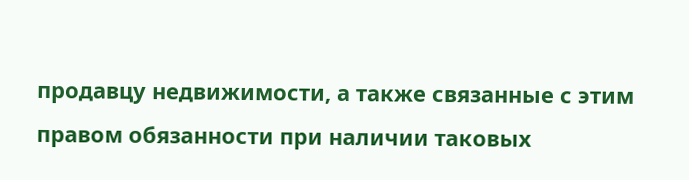продавцу недвижимости, а также связанные с этим правом обязанности при наличии таковых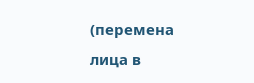(перемена лица в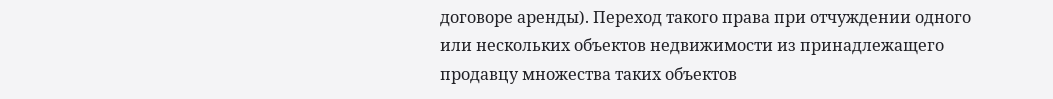договоре аренды). Переход такого права при отчуждении одного или нескольких объектов недвижимости из принадлежащего продавцу множества таких объектов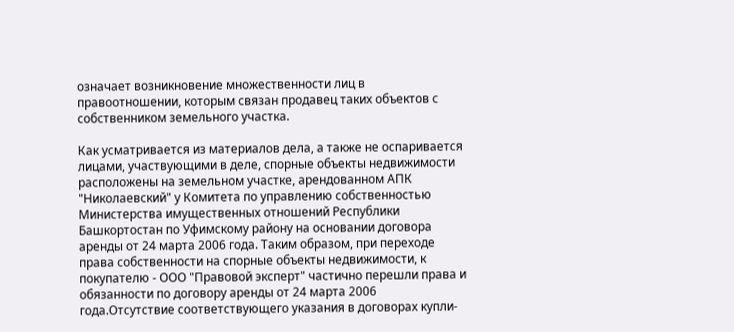означает возникновение множественности лиц в правоотношении, которым связан продавец таких объектов с собственником земельного участка.

Как усматривается из материалов дела, а также не оспаривается лицами, участвующими в деле, спорные объекты недвижимости расположены на земельном участке, арендованном АПК "Николаевский" у Комитета по управлению собственностью Министерства имущественных отношений Республики Башкортостан по Уфимскому району на основании договора аренды от 24 марта 2006 года. Таким образом, при переходе права собственности на спорные объекты недвижимости, к покупателю - ООО "Правовой эксперт" частично перешли права и обязанности по договору аренды от 24 марта 2006 года.Отсутствие соответствующего указания в договорах купли-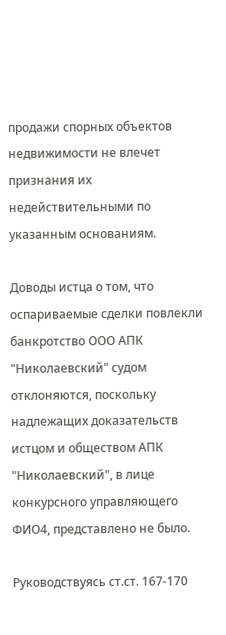продажи спорных объектов недвижимости не влечет признания их недействительными по указанным основаниям.

Доводы истца о том, что оспариваемые сделки повлекли банкротство ООО АПК "Николаевский" судом отклоняются, поскольку надлежащих доказательств истцом и обществом АПК "Николаевский", в лице конкурсного управляющего ФИО4, представлено не было.

Руководствуясь ст.ст. 167-170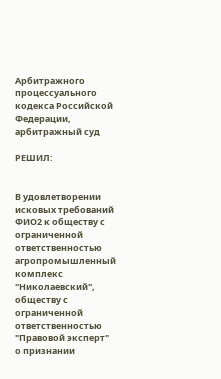Арбитражного процессуального кодекса Российской Федерации, арбитражный суд

РЕШИЛ:


В удовлетворении исковых требований ФИО2 к обществу с ограниченной ответственностью агропромышленный комплекс "Николаевский", обществу с ограниченной ответственностью "Правовой эксперт" о признании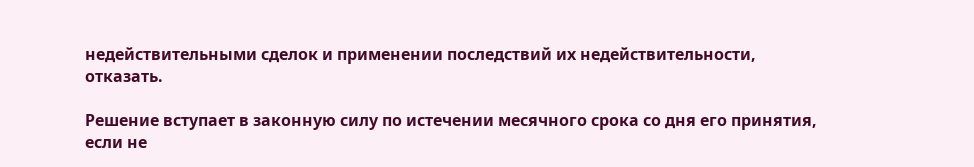недействительными сделок и применении последствий их недействительности, отказать.

Решение вступает в законную силу по истечении месячного срока со дня его принятия, если не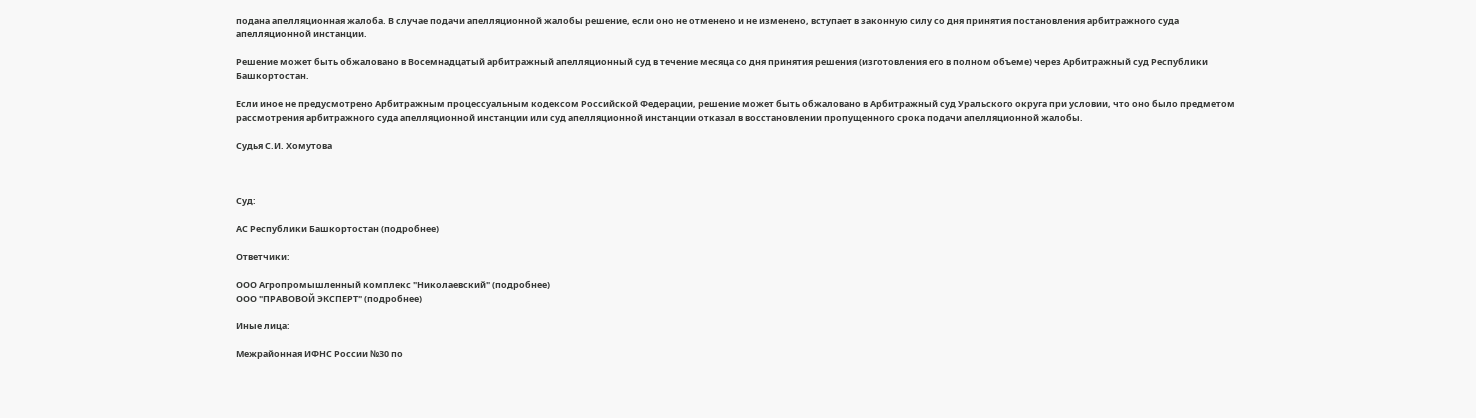подана апелляционная жалоба. В случае подачи апелляционной жалобы решение, если оно не отменено и не изменено, вступает в законную силу со дня принятия постановления арбитражного суда апелляционной инстанции.

Решение может быть обжаловано в Восемнадцатый арбитражный апелляционный суд в течение месяца со дня принятия решения (изготовления его в полном объеме) через Арбитражный суд Республики Башкортостан.

Если иное не предусмотрено Арбитражным процессуальным кодексом Российской Федерации, решение может быть обжаловано в Арбитражный суд Уральского округа при условии, что оно было предметом рассмотрения арбитражного суда апелляционной инстанции или суд апелляционной инстанции отказал в восстановлении пропущенного срока подачи апелляционной жалобы.

Судья С.И. Хомутова



Суд:

АС Республики Башкортостан (подробнее)

Ответчики:

ООО Агропромышленный комплекс "Николаевский" (подробнее)
ООО "ПРАВОВОЙ ЭКСПЕРТ" (подробнее)

Иные лица:

Межрайонная ИФНС России №30 по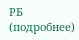РБ (подробнее)